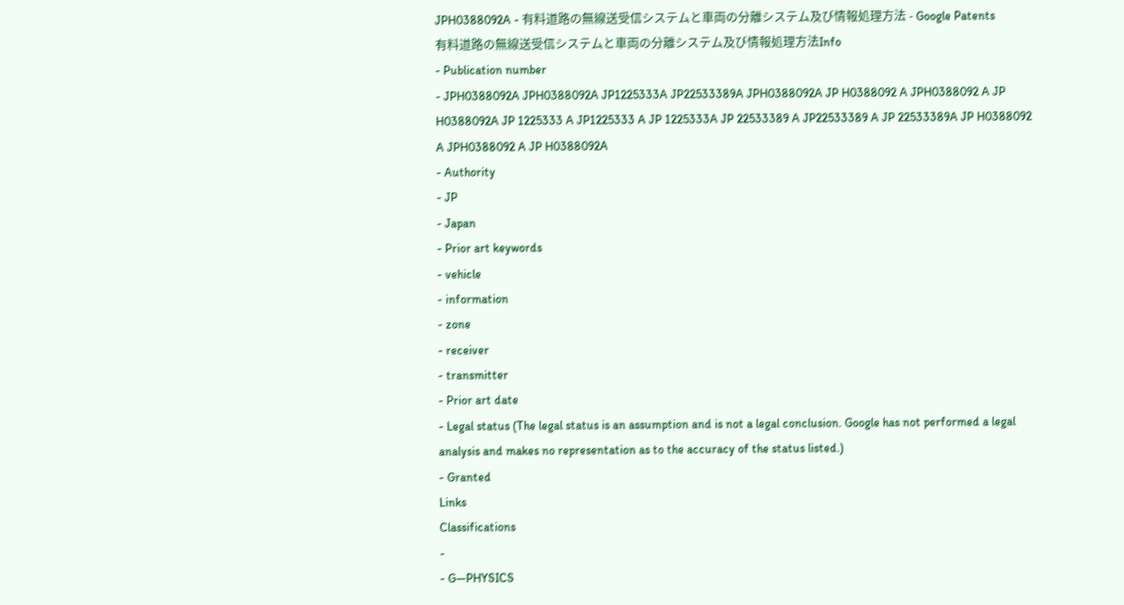JPH0388092A - 有料道路の無線送受信システムと車両の分離システム及び情報処理方法 - Google Patents
有料道路の無線送受信システムと車両の分離システム及び情報処理方法Info
- Publication number
- JPH0388092A JPH0388092A JP1225333A JP22533389A JPH0388092A JP H0388092 A JPH0388092 A JP H0388092A JP 1225333 A JP1225333 A JP 1225333A JP 22533389 A JP22533389 A JP 22533389A JP H0388092 A JPH0388092 A JP H0388092A
- Authority
- JP
- Japan
- Prior art keywords
- vehicle
- information
- zone
- receiver
- transmitter
- Prior art date
- Legal status (The legal status is an assumption and is not a legal conclusion. Google has not performed a legal analysis and makes no representation as to the accuracy of the status listed.)
- Granted
Links
Classifications
-
- G—PHYSICS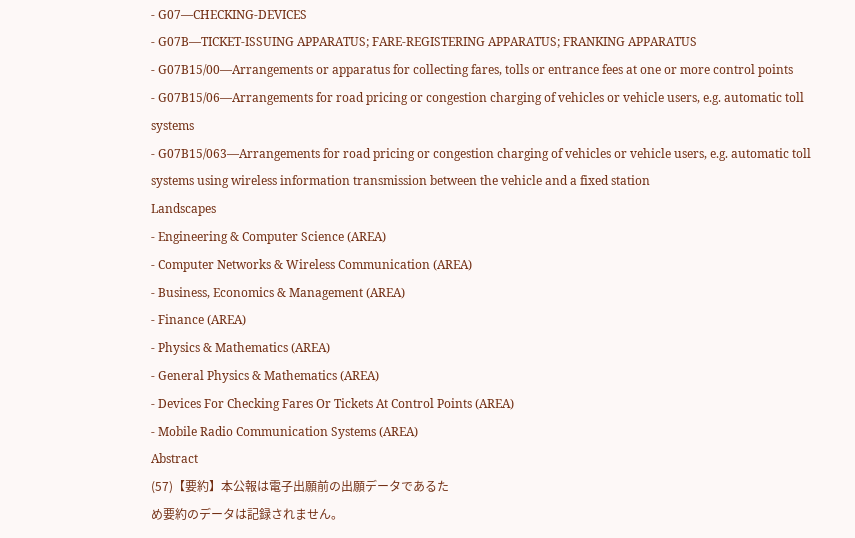- G07—CHECKING-DEVICES
- G07B—TICKET-ISSUING APPARATUS; FARE-REGISTERING APPARATUS; FRANKING APPARATUS
- G07B15/00—Arrangements or apparatus for collecting fares, tolls or entrance fees at one or more control points
- G07B15/06—Arrangements for road pricing or congestion charging of vehicles or vehicle users, e.g. automatic toll systems
- G07B15/063—Arrangements for road pricing or congestion charging of vehicles or vehicle users, e.g. automatic toll systems using wireless information transmission between the vehicle and a fixed station
Landscapes
- Engineering & Computer Science (AREA)
- Computer Networks & Wireless Communication (AREA)
- Business, Economics & Management (AREA)
- Finance (AREA)
- Physics & Mathematics (AREA)
- General Physics & Mathematics (AREA)
- Devices For Checking Fares Or Tickets At Control Points (AREA)
- Mobile Radio Communication Systems (AREA)
Abstract
(57)【要約】本公報は電子出願前の出願データであるた
め要約のデータは記録されません。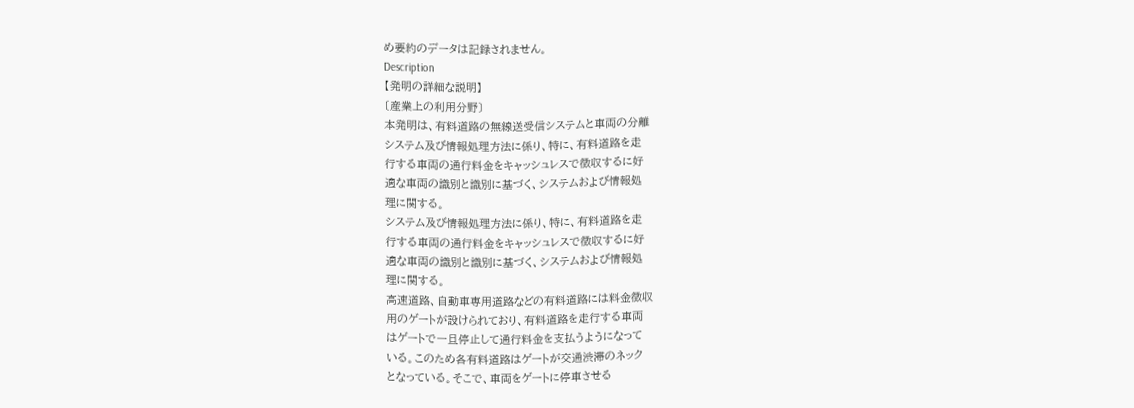め要約のデータは記録されません。
Description
【発明の詳細な説明】
〔産業上の利用分野〕
本発明は、有料道路の無線送受信システムと車両の分離
システム及び情報処理方法に係り、特に、有料道路を走
行する車両の通行料金をキャッシュレスで徴収するに好
適な車両の識別と識別に基づく、システムおよび情報処
理に関する。
システム及び情報処理方法に係り、特に、有料道路を走
行する車両の通行料金をキャッシュレスで徴収するに好
適な車両の識別と識別に基づく、システムおよび情報処
理に関する。
高速道路、自動車専用道路などの有料道路には料金徴収
用のゲートが設けられており、有料道路を走行する車両
はゲートで一旦停止して通行料金を支払うようになって
いる。このため各有料道路はゲートが交通渋滞のネック
となっている。そこで、車両をゲートに停車させる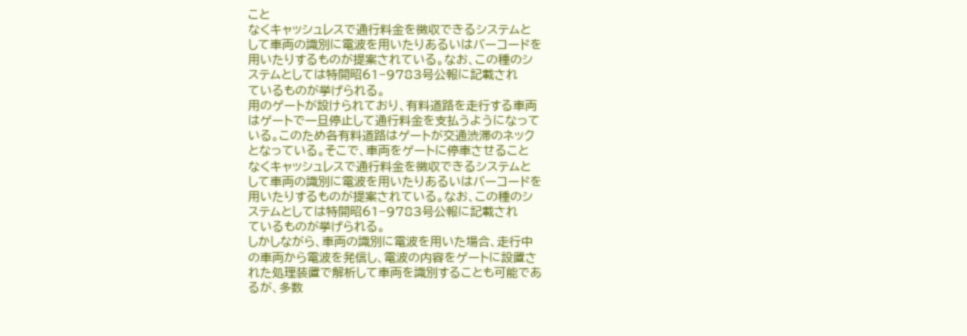こと
なくキャッシュレスで通行料金を徴収できるシステムと
して車両の識別に電波を用いたりあるいはバーコードを
用いたりするものが提案されている。なお、この種のシ
ステムとしては特開昭61−9783号公報に記載され
ているものが挙げられる。
用のゲートが設けられており、有料道路を走行する車両
はゲートで一旦停止して通行料金を支払うようになって
いる。このため各有料道路はゲートが交通渋滞のネック
となっている。そこで、車両をゲートに停車させること
なくキャッシュレスで通行料金を徴収できるシステムと
して車両の識別に電波を用いたりあるいはバーコードを
用いたりするものが提案されている。なお、この種のシ
ステムとしては特開昭61−9783号公報に記載され
ているものが挙げられる。
しかしながら、車両の識別に電波を用いた場合、走行中
の車両から電波を発信し、電波の内容をゲートに設置さ
れた処理装置で解析して車両を識別することも可能であ
るが、多数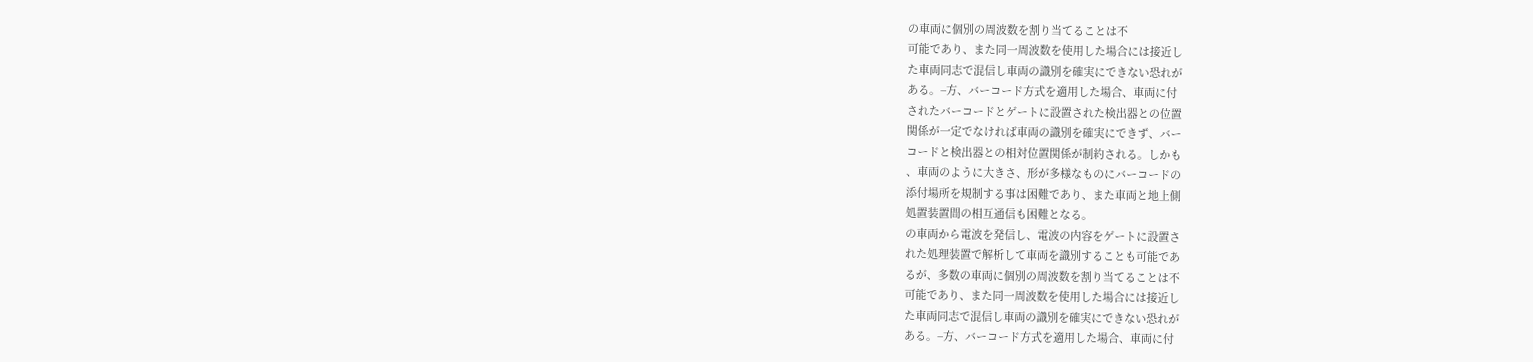の車両に個別の周波数を割り当てることは不
可能であり、また同一周波数を使用した場合には接近し
た車両同志で混信し車両の識別を確実にできない恐れが
ある。−方、バーコード方式を適用した場合、車両に付
されたバーコードとゲートに設置された検出器との位置
関係が一定でなければ車両の識別を確実にできず、バー
コードと検出器との相対位置関係が制約される。しかも
、車両のように大きさ、形が多様なものにバーコードの
添付場所を規制する事は困難であり、また車両と地上側
処置装置間の相互通信も困難となる。
の車両から電波を発信し、電波の内容をゲートに設置さ
れた処理装置で解析して車両を識別することも可能であ
るが、多数の車両に個別の周波数を割り当てることは不
可能であり、また同一周波数を使用した場合には接近し
た車両同志で混信し車両の識別を確実にできない恐れが
ある。−方、バーコード方式を適用した場合、車両に付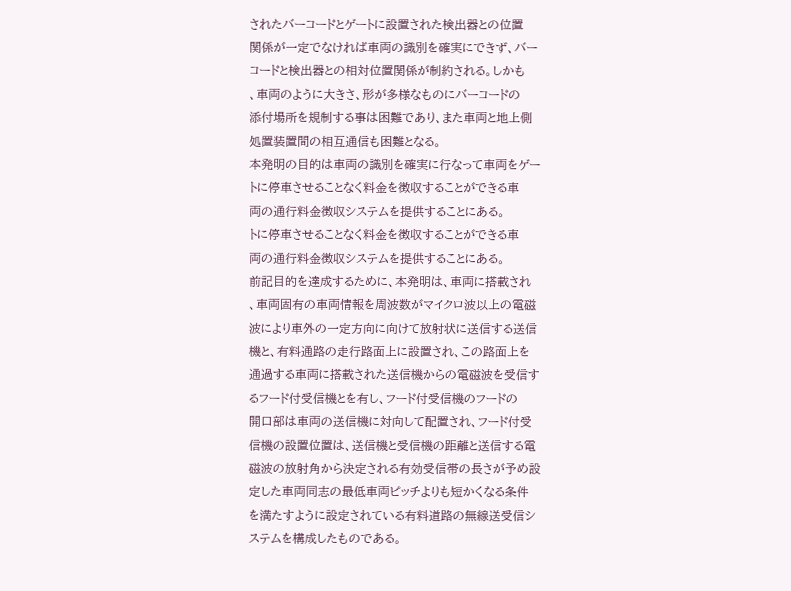されたバーコードとゲートに設置された検出器との位置
関係が一定でなければ車両の識別を確実にできず、バー
コードと検出器との相対位置関係が制約される。しかも
、車両のように大きさ、形が多様なものにバーコードの
添付場所を規制する事は困難であり、また車両と地上側
処置装置間の相互通信も困難となる。
本発明の目的は車両の識別を確実に行なって車両をゲー
トに停車させることなく料金を徴収することができる車
両の通行料金徴収システムを提供することにある。
トに停車させることなく料金を徴収することができる車
両の通行料金徴収システムを提供することにある。
前記目的を達成するために、本発明は、車両に搭載され
、車両固有の車両情報を周波数がマイクロ波以上の電磁
波により車外の一定方向に向けて放射状に送信する送信
機と、有料通路の走行路面上に設置され、この路面上を
通過する車両に搭載された送信機からの電磁波を受信す
るフード付受信機とを有し、フード付受信機のフードの
開口部は車両の送信機に対向して配置され、フード付受
信機の設置位置は、送信機と受信機の距離と送信する電
磁波の放射角から決定される有効受信帯の長さが予め設
定した車両同志の最低車両ピッチよりも短かくなる条件
を満たすように設定されている有料道路の無線送受信シ
ステムを構成したものである。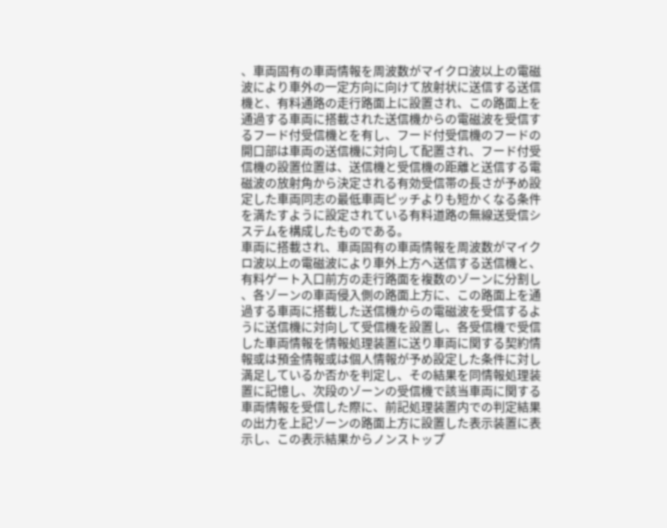、車両固有の車両情報を周波数がマイクロ波以上の電磁
波により車外の一定方向に向けて放射状に送信する送信
機と、有料通路の走行路面上に設置され、この路面上を
通過する車両に搭載された送信機からの電磁波を受信す
るフード付受信機とを有し、フード付受信機のフードの
開口部は車両の送信機に対向して配置され、フード付受
信機の設置位置は、送信機と受信機の距離と送信する電
磁波の放射角から決定される有効受信帯の長さが予め設
定した車両同志の最低車両ピッチよりも短かくなる条件
を満たすように設定されている有料道路の無線送受信シ
ステムを構成したものである。
車両に搭載され、車両固有の車両情報を周波数がマイク
ロ波以上の電磁波により車外上方へ送信する送信機と、
有料ゲート入口前方の走行路面を複数のゾーンに分割し
、各ゾーンの車両侵入側の路面上方に、この路面上を通
過する車両に搭載した送信機からの電磁波を受信するよ
うに送信機に対向して受信機を設置し、各受信機で受信
した車両情報を情報処理装置に送り車両に関する契約情
報或は預金情報或は個人情報が予め設定した条件に対し
満足しているか否かを判定し、その結果を同情報処理装
置に記憶し、次段のゾーンの受信機で該当車両に関する
車両情報を受信した際に、前記処理装置内での判定結果
の出力を上記ゾーンの路面上方に設置した表示装置に表
示し、この表示結果からノンストップ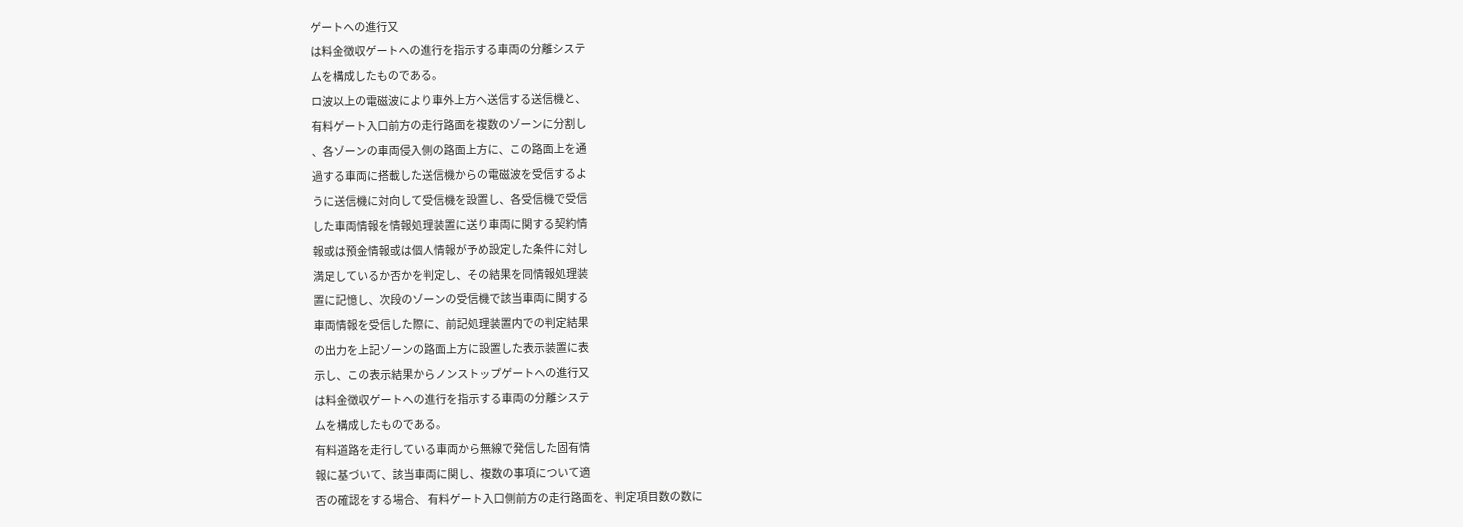ゲートへの進行又
は料金徴収ゲートへの進行を指示する車両の分離システ
ムを構成したものである。
ロ波以上の電磁波により車外上方へ送信する送信機と、
有料ゲート入口前方の走行路面を複数のゾーンに分割し
、各ゾーンの車両侵入側の路面上方に、この路面上を通
過する車両に搭載した送信機からの電磁波を受信するよ
うに送信機に対向して受信機を設置し、各受信機で受信
した車両情報を情報処理装置に送り車両に関する契約情
報或は預金情報或は個人情報が予め設定した条件に対し
満足しているか否かを判定し、その結果を同情報処理装
置に記憶し、次段のゾーンの受信機で該当車両に関する
車両情報を受信した際に、前記処理装置内での判定結果
の出力を上記ゾーンの路面上方に設置した表示装置に表
示し、この表示結果からノンストップゲートへの進行又
は料金徴収ゲートへの進行を指示する車両の分離システ
ムを構成したものである。
有料道路を走行している車両から無線で発信した固有情
報に基づいて、該当車両に関し、複数の事項について適
否の確認をする場合、 有料ゲート入口側前方の走行路面を、判定項目数の数に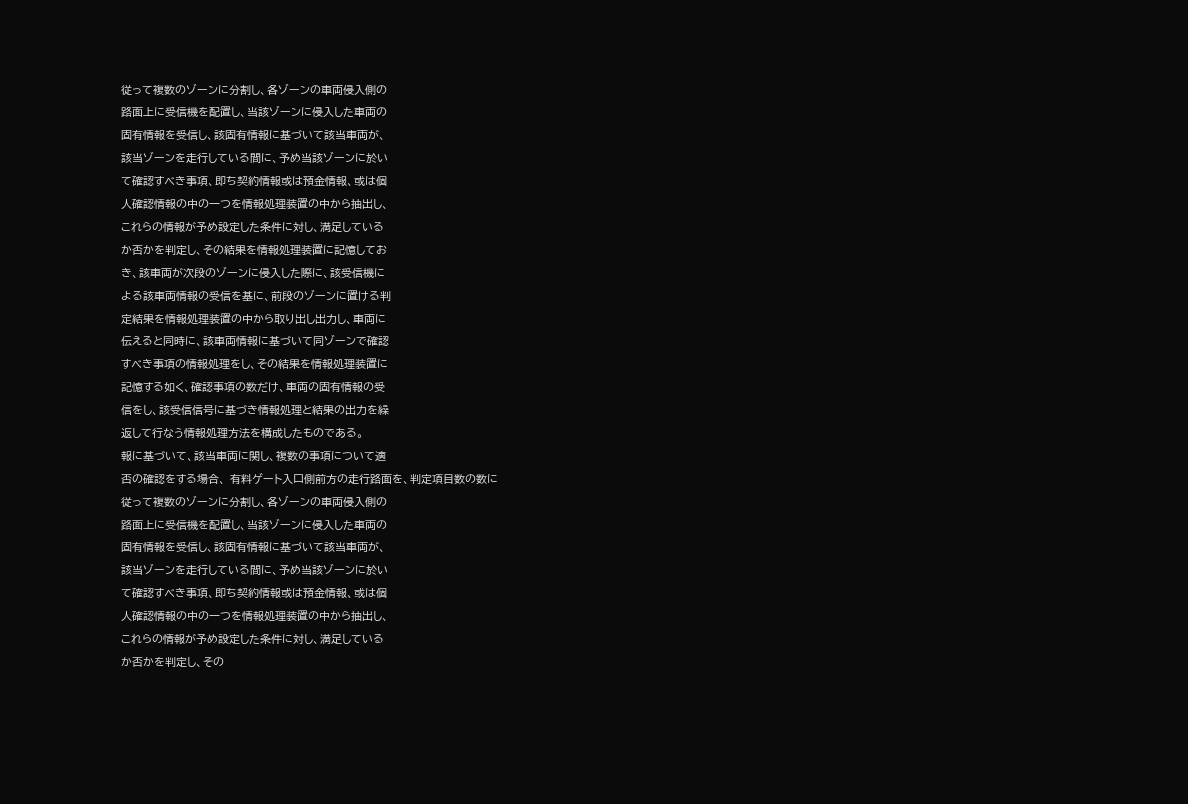従って複数のゾーンに分割し、各ゾーンの車両侵入側の
路面上に受信機を配置し、当該ゾーンに侵入した車両の
固有情報を受信し、該固有情報に基づいて該当車両が、
該当ゾーンを走行している間に、予め当該ゾーンに於い
て確認すべき事項、即ち契約情報或は預金情報、或は個
人確認情報の中の一つを情報処理装置の中から抽出し、
これらの情報が予め設定した条件に対し、満足している
か否かを判定し、その結果を情報処理装置に記憶してお
き、該車両が次段のゾーンに侵入した際に、該受信機に
よる該車両情報の受信を基に、前段のゾーンに置ける判
定結果を情報処理装置の中から取り出し出力し、車両に
伝えると同時に、該車両情報に基づいて同ゾーンで確認
すべき事項の情報処理をし、その結果を情報処理装置に
記憶する如く、確認事項の数だけ、車両の固有情報の受
信をし、該受信信号に基づき情報処理と結果の出力を繰
返して行なう情報処理方法を構成したものである。
報に基づいて、該当車両に関し、複数の事項について適
否の確認をする場合、 有料ゲート入口側前方の走行路面を、判定項目数の数に
従って複数のゾーンに分割し、各ゾーンの車両侵入側の
路面上に受信機を配置し、当該ゾーンに侵入した車両の
固有情報を受信し、該固有情報に基づいて該当車両が、
該当ゾーンを走行している間に、予め当該ゾーンに於い
て確認すべき事項、即ち契約情報或は預金情報、或は個
人確認情報の中の一つを情報処理装置の中から抽出し、
これらの情報が予め設定した条件に対し、満足している
か否かを判定し、その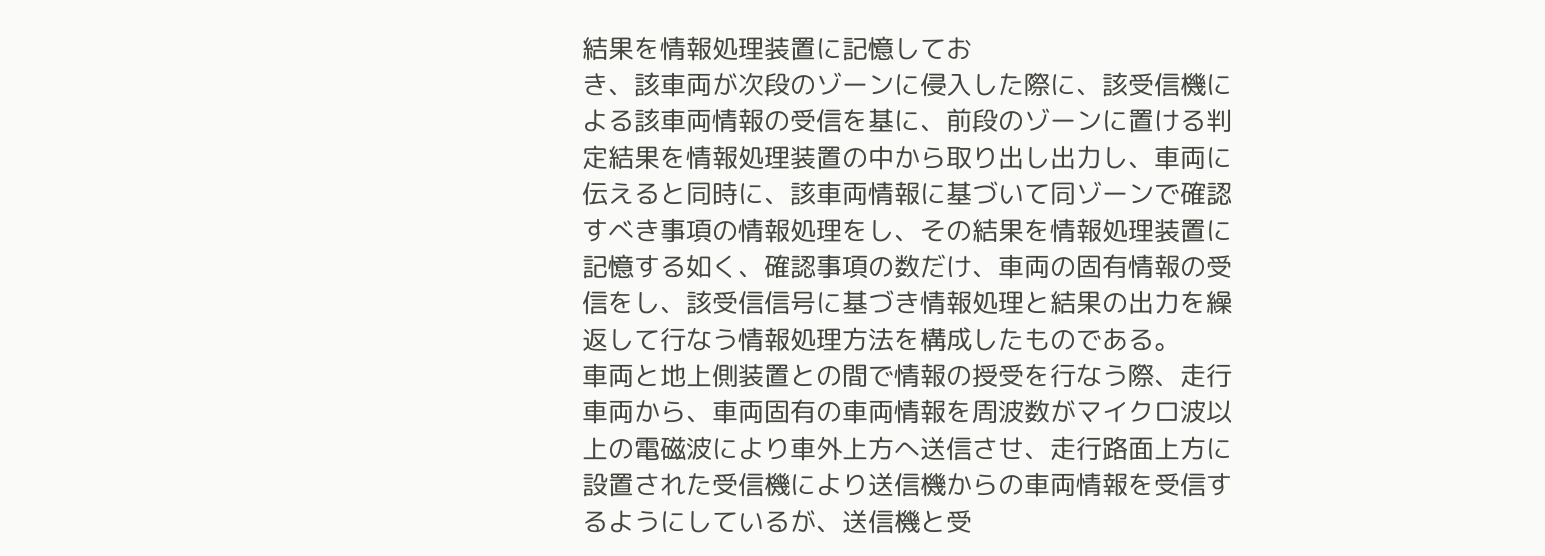結果を情報処理装置に記憶してお
き、該車両が次段のゾーンに侵入した際に、該受信機に
よる該車両情報の受信を基に、前段のゾーンに置ける判
定結果を情報処理装置の中から取り出し出力し、車両に
伝えると同時に、該車両情報に基づいて同ゾーンで確認
すべき事項の情報処理をし、その結果を情報処理装置に
記憶する如く、確認事項の数だけ、車両の固有情報の受
信をし、該受信信号に基づき情報処理と結果の出力を繰
返して行なう情報処理方法を構成したものである。
車両と地上側装置との間で情報の授受を行なう際、走行
車両から、車両固有の車両情報を周波数がマイクロ波以
上の電磁波により車外上方へ送信させ、走行路面上方に
設置された受信機により送信機からの車両情報を受信す
るようにしているが、送信機と受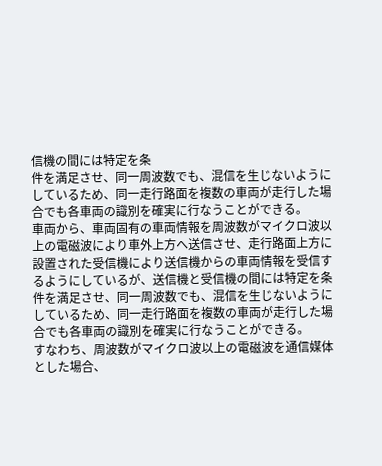信機の間には特定を条
件を満足させ、同一周波数でも、混信を生じないように
しているため、同一走行路面を複数の車両が走行した場
合でも各車両の識別を確実に行なうことができる。
車両から、車両固有の車両情報を周波数がマイクロ波以
上の電磁波により車外上方へ送信させ、走行路面上方に
設置された受信機により送信機からの車両情報を受信す
るようにしているが、送信機と受信機の間には特定を条
件を満足させ、同一周波数でも、混信を生じないように
しているため、同一走行路面を複数の車両が走行した場
合でも各車両の識別を確実に行なうことができる。
すなわち、周波数がマイクロ波以上の電磁波を通信媒体
とした場合、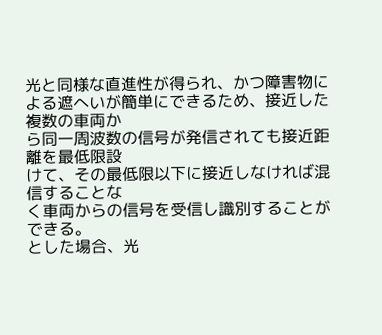光と同様な直進性が得られ、かつ障害物に
よる遮へいが簡単にできるため、接近した複数の車両か
ら同一周波数の信号が発信されても接近距離を最低限設
けて、その最低限以下に接近しなければ混信することな
く車両からの信号を受信し識別することができる。
とした場合、光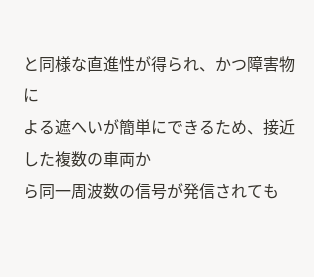と同様な直進性が得られ、かつ障害物に
よる遮へいが簡単にできるため、接近した複数の車両か
ら同一周波数の信号が発信されても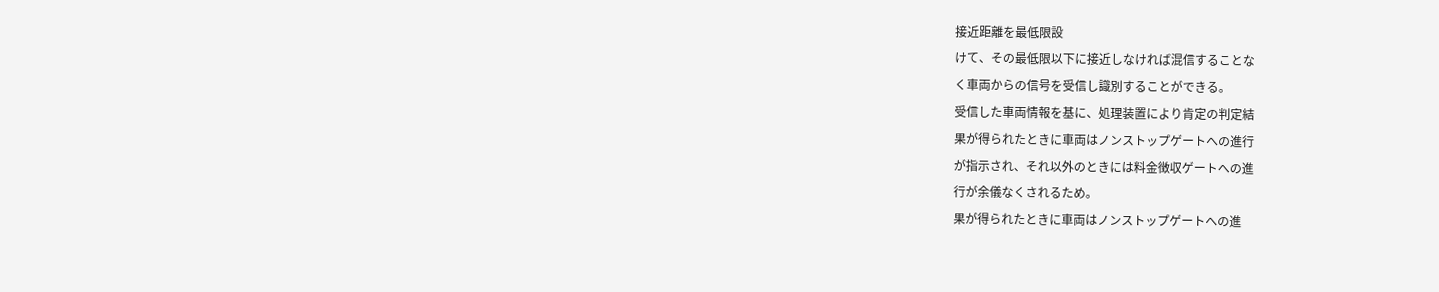接近距離を最低限設
けて、その最低限以下に接近しなければ混信することな
く車両からの信号を受信し識別することができる。
受信した車両情報を基に、処理装置により肯定の判定結
果が得られたときに車両はノンストップゲートへの進行
が指示され、それ以外のときには料金徴収ゲートへの進
行が余儀なくされるため。
果が得られたときに車両はノンストップゲートへの進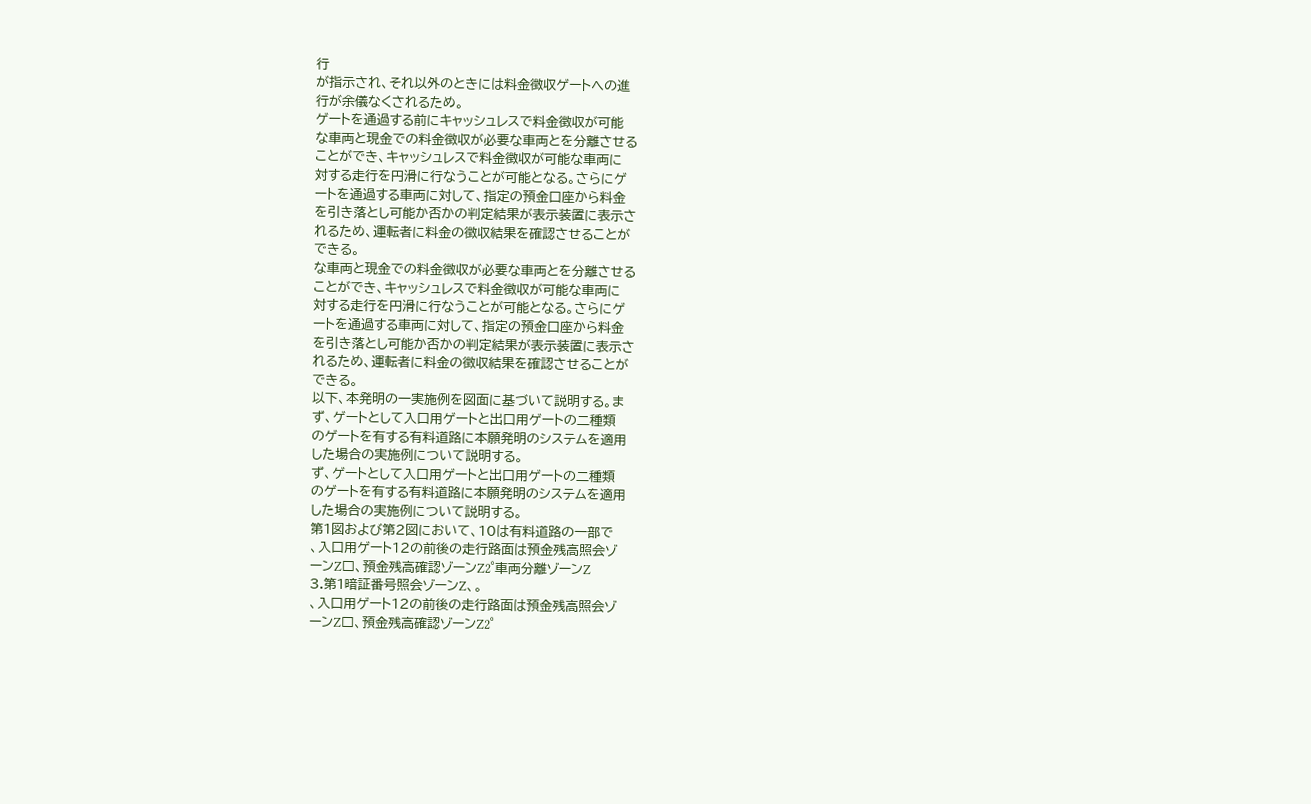行
が指示され、それ以外のときには料金徴収ゲートへの進
行が余儀なくされるため。
ゲートを通過する前にキャッシュレスで料金徴収が可能
な車両と現金での料金徴収が必要な車両とを分離させる
ことができ、キャッシュレスで料金徴収が可能な車両に
対する走行を円滑に行なうことが可能となる。さらにゲ
ートを通過する車両に対して、指定の預金口座から料金
を引き落とし可能か否かの判定結果が表示装置に表示さ
れるため、運転者に料金の徴収結果を確認させることが
できる。
な車両と現金での料金徴収が必要な車両とを分離させる
ことができ、キャッシュレスで料金徴収が可能な車両に
対する走行を円滑に行なうことが可能となる。さらにゲ
ートを通過する車両に対して、指定の預金口座から料金
を引き落とし可能か否かの判定結果が表示装置に表示さ
れるため、運転者に料金の徴収結果を確認させることが
できる。
以下、本発明の一実施例を図面に基づいて説明する。ま
ず、ゲートとして入口用ゲートと出口用ゲートの二種類
のゲートを有する有料道路に本願発明のシステムを適用
した場合の実施例について説明する。
ず、ゲートとして入口用ゲートと出口用ゲートの二種類
のゲートを有する有料道路に本願発明のシステムを適用
した場合の実施例について説明する。
第1図および第2図において、10は有料道路の一部で
、入口用ゲート12の前後の走行路面は預金残高照会ゾ
ーンZ□、預金残高確認ゾーンZ2゜車両分離ゾーンZ
3.第1暗証番号照会ゾーンZ、。
、入口用ゲート12の前後の走行路面は預金残高照会ゾ
ーンZ□、預金残高確認ゾーンZ2゜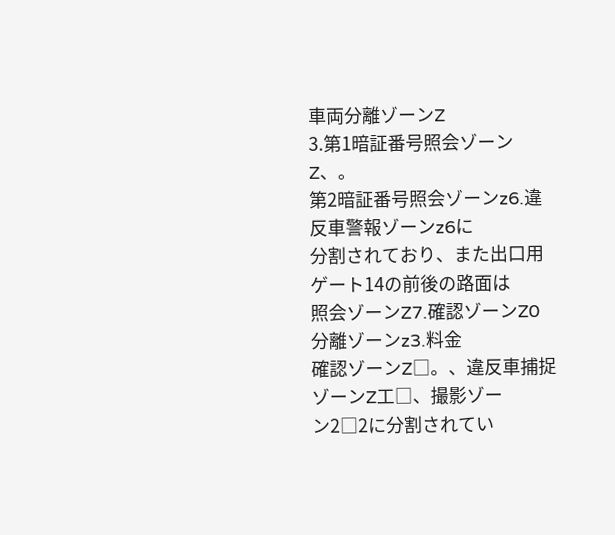車両分離ゾーンZ
3.第1暗証番号照会ゾーンZ、。
第2暗証番号照会ゾーンz6.違反車警報ゾーンz6に
分割されており、また出口用ゲート14の前後の路面は
照会ゾーンZ7.確認ゾーンZ0分離ゾーンz3.料金
確認ゾーンZ□。、違反車捕捉ゾーンZ工□、撮影ゾー
ン2□2に分割されてい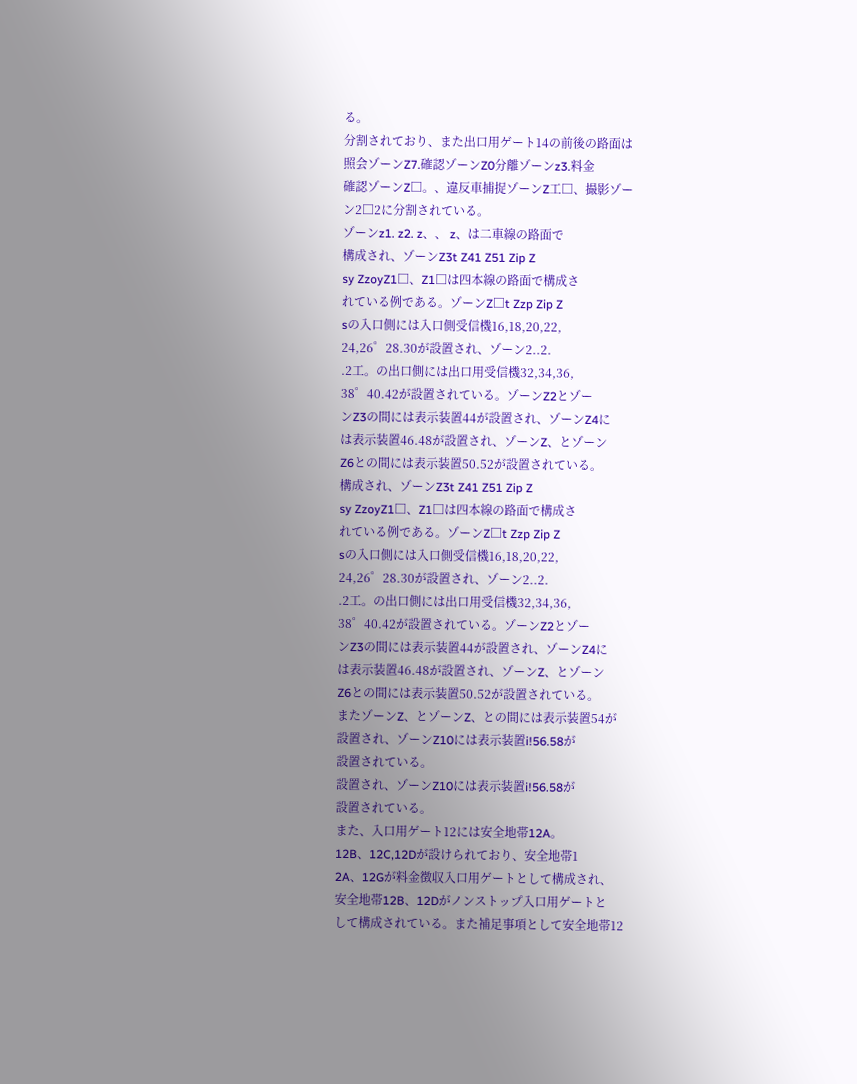る。
分割されており、また出口用ゲート14の前後の路面は
照会ゾーンZ7.確認ゾーンZ0分離ゾーンz3.料金
確認ゾーンZ□。、違反車捕捉ゾーンZ工□、撮影ゾー
ン2□2に分割されている。
ゾーンz1. z2. z、、 z、は二車線の路面で
構成され、ゾーンZ3t Z41 Z51 Zip Z
sy ZzoyZ1□、Z1□は四本線の路面で構成さ
れている例である。ゾーンZ□t Zzp Zip Z
sの入口側には入口側受信機16,18,20,22,
24,26゜28.30が設置され、ゾーン2..2.
.2工。の出口側には出口用受信機32,34,36,
38゜40.42が設置されている。ゾーンZ2とゾー
ンZ3の間には表示装置44が設置され、ゾーンZ4に
は表示装置46.48が設置され、ゾーンZ、とゾーン
Z6との間には表示装置50.52が設置されている。
構成され、ゾーンZ3t Z41 Z51 Zip Z
sy ZzoyZ1□、Z1□は四本線の路面で構成さ
れている例である。ゾーンZ□t Zzp Zip Z
sの入口側には入口側受信機16,18,20,22,
24,26゜28.30が設置され、ゾーン2..2.
.2工。の出口側には出口用受信機32,34,36,
38゜40.42が設置されている。ゾーンZ2とゾー
ンZ3の間には表示装置44が設置され、ゾーンZ4に
は表示装置46.48が設置され、ゾーンZ、とゾーン
Z6との間には表示装置50.52が設置されている。
またゾーンZ、とゾーンZ、との間には表示装置54が
設置され、ゾーンZ10には表示装置i!56.58が
設置されている。
設置され、ゾーンZ10には表示装置i!56.58が
設置されている。
また、入口用ゲート12には安全地帯12A。
12B、12C,12Dが設けられており、安全地帯1
2A、12Gが料金徴収入口用ゲートとして構成され、
安全地帯12B、12Dがノンストップ入口用ゲートと
して構成されている。また補足事項として安全地帯12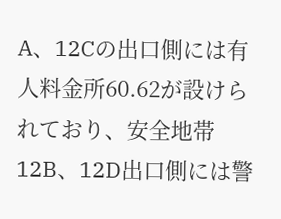A、12Cの出口側には有人料金所60.62が設けら
れており、安全地帯12B、12D出口側には警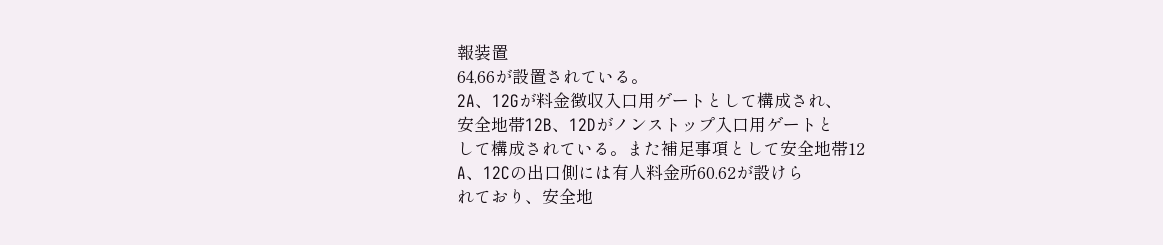報装置
64,66が設置されている。
2A、12Gが料金徴収入口用ゲートとして構成され、
安全地帯12B、12Dがノンストップ入口用ゲートと
して構成されている。また補足事項として安全地帯12
A、12Cの出口側には有人料金所60.62が設けら
れており、安全地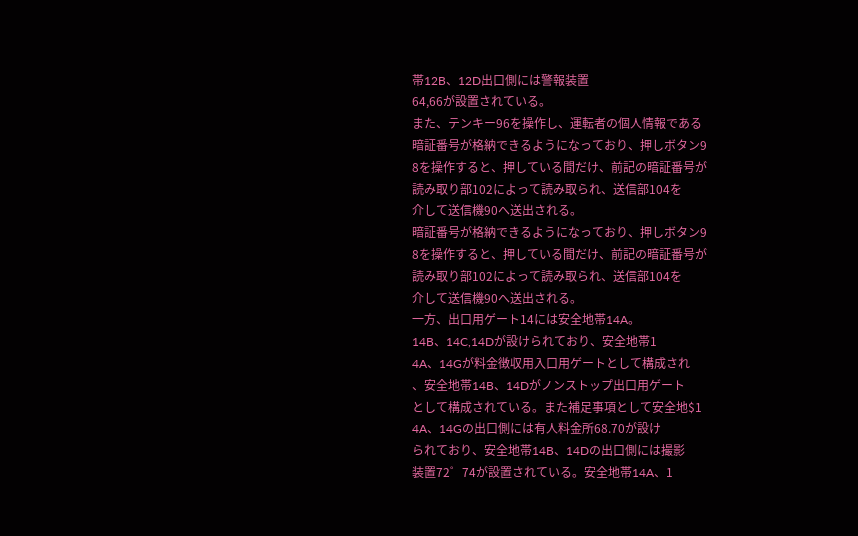帯12B、12D出口側には警報装置
64,66が設置されている。
また、テンキー96を操作し、運転者の個人情報である
暗証番号が格納できるようになっており、押しボタン9
8を操作すると、押している間だけ、前記の暗証番号が
読み取り部102によって読み取られ、送信部104を
介して送信機90へ送出される。
暗証番号が格納できるようになっており、押しボタン9
8を操作すると、押している間だけ、前記の暗証番号が
読み取り部102によって読み取られ、送信部104を
介して送信機90へ送出される。
一方、出口用ゲート14には安全地帯14A。
14B、14C,14Dが設けられており、安全地帯1
4A、14Gが料金徴収用入口用ゲートとして構成され
、安全地帯14B、14Dがノンストップ出口用ゲート
として構成されている。また補足事項として安全地$1
4A、14Gの出口側には有人料金所68.70が設け
られており、安全地帯14B、14Dの出口側には撮影
装置72゜74が設置されている。安全地帯14A、1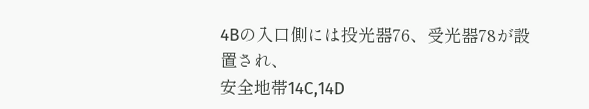4Bの入口側には投光器76、受光器78が設置され、
安全地帯14C,14D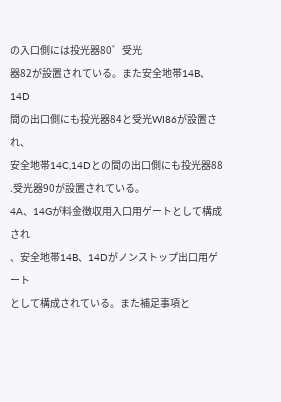の入口側には投光器80゜受光
器82が設置されている。また安全地帯14B、14D
間の出口側にも投光器84と受光WI86が設置され、
安全地帯14C,14Dとの間の出口側にも投光器88
.受光器90が設置されている。
4A、14Gが料金徴収用入口用ゲートとして構成され
、安全地帯14B、14Dがノンストップ出口用ゲート
として構成されている。また補足事項と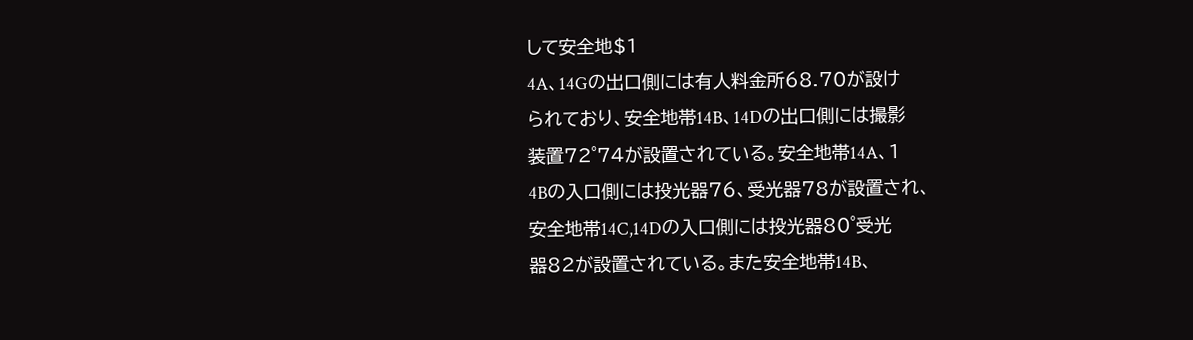して安全地$1
4A、14Gの出口側には有人料金所68.70が設け
られており、安全地帯14B、14Dの出口側には撮影
装置72゜74が設置されている。安全地帯14A、1
4Bの入口側には投光器76、受光器78が設置され、
安全地帯14C,14Dの入口側には投光器80゜受光
器82が設置されている。また安全地帯14B、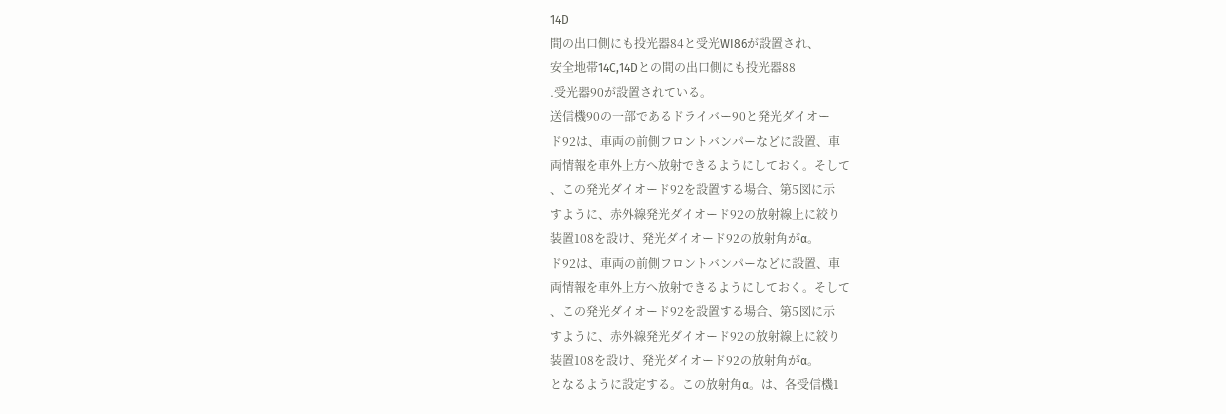14D
間の出口側にも投光器84と受光WI86が設置され、
安全地帯14C,14Dとの間の出口側にも投光器88
.受光器90が設置されている。
送信機90の一部であるドライバー90と発光ダイオー
ド92は、車両の前側フロントバンパーなどに設置、車
両情報を車外上方へ放射できるようにしておく。そして
、この発光ダイオード92を設置する場合、第5図に示
すように、赤外線発光ダイオード92の放射線上に絞り
装置108を設け、発光ダイオード92の放射角がα。
ド92は、車両の前側フロントバンパーなどに設置、車
両情報を車外上方へ放射できるようにしておく。そして
、この発光ダイオード92を設置する場合、第5図に示
すように、赤外線発光ダイオード92の放射線上に絞り
装置108を設け、発光ダイオード92の放射角がα。
となるように設定する。この放射角α。は、各受信機1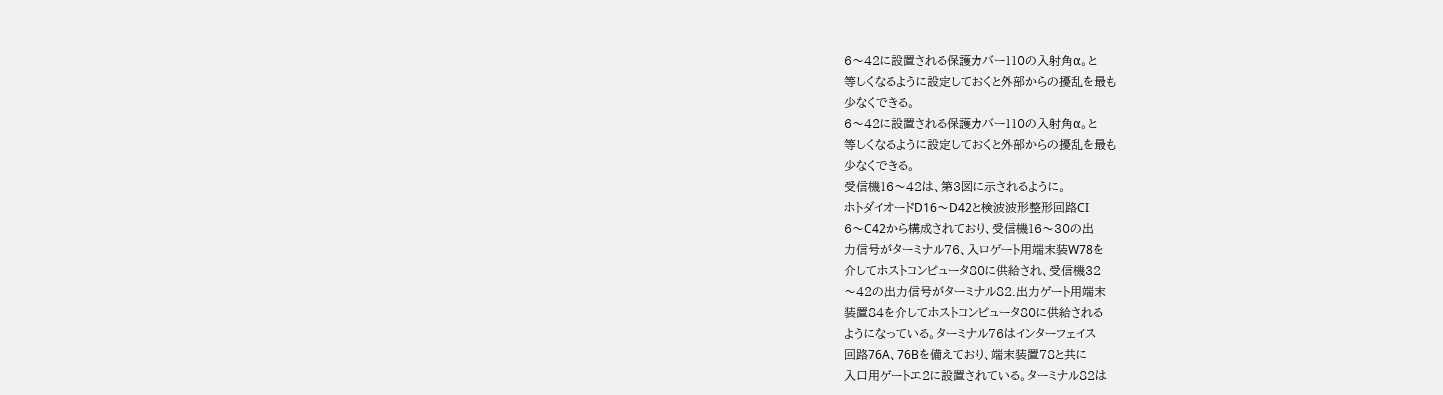6〜42に設置される保護カバー110の入射角α。と
等しくなるように設定しておくと外部からの擾乱を最も
少なくできる。
6〜42に設置される保護カバー110の入射角α。と
等しくなるように設定しておくと外部からの擾乱を最も
少なくできる。
受信機16〜42は、第3図に示されるように。
ホトダイオードD16〜D42と検波波形整形回路CI
6〜C42から構成されており、受信機16〜30の出
力信号がターミナル76、入ロゲート用端末装W78を
介してホストコンピュータ80に供給され、受信機32
〜42の出力信号がターミナル82.出力ゲート用端末
装置84を介してホストコンピュータ80に供給される
ようになっている。ターミナル76はインターフェイス
回路76A、76Bを備えており、端末装置78と共に
入口用ゲートエ2に設置されている。ターミナル82は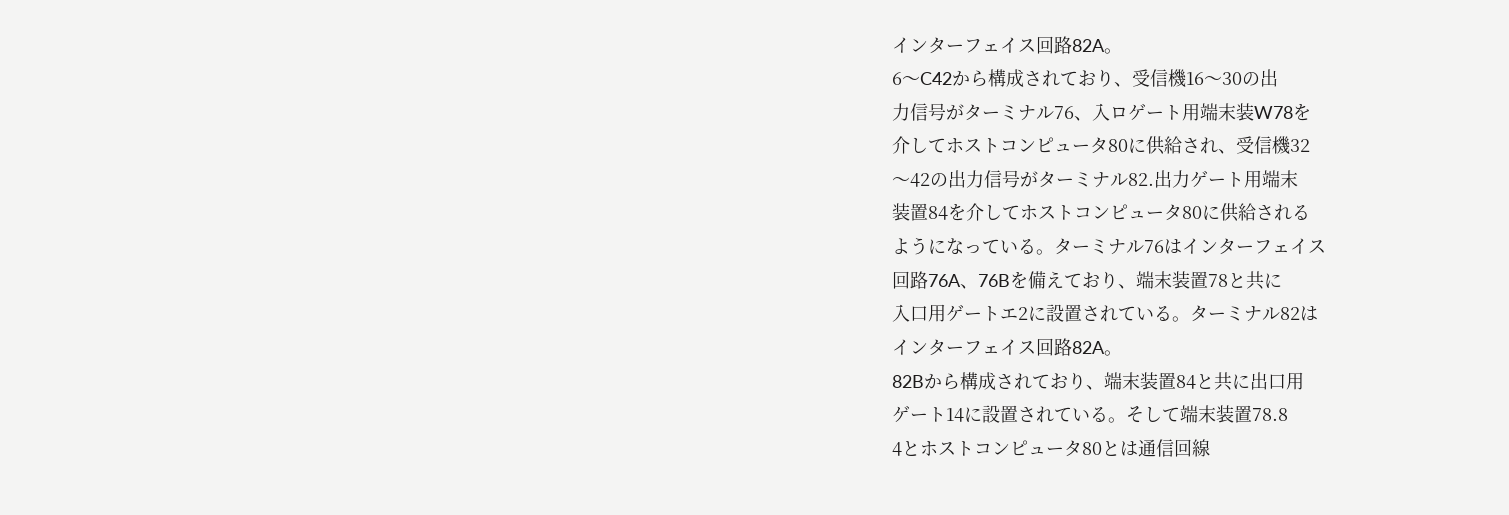インターフェイス回路82A。
6〜C42から構成されており、受信機16〜30の出
力信号がターミナル76、入ロゲート用端末装W78を
介してホストコンピュータ80に供給され、受信機32
〜42の出力信号がターミナル82.出力ゲート用端末
装置84を介してホストコンピュータ80に供給される
ようになっている。ターミナル76はインターフェイス
回路76A、76Bを備えており、端末装置78と共に
入口用ゲートエ2に設置されている。ターミナル82は
インターフェイス回路82A。
82Bから構成されており、端末装置84と共に出口用
ゲート14に設置されている。そして端末装置78.8
4とホストコンピュータ80とは通信回線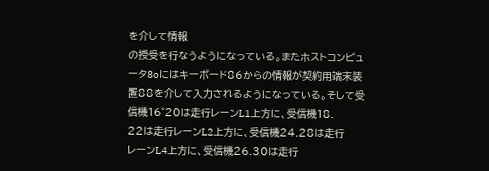を介して情報
の授受を行なうようになっている。またホストコンピュ
ータ8oにはキーボード86からの情報が契約用端末装
置88を介して入力されるようになっている。そして受
信機16゜20は走行レーンL1上方に、受信機18.
22は走行レーンL2上方に、受信機24.28は走行
レーンL4上方に、受信機26.30は走行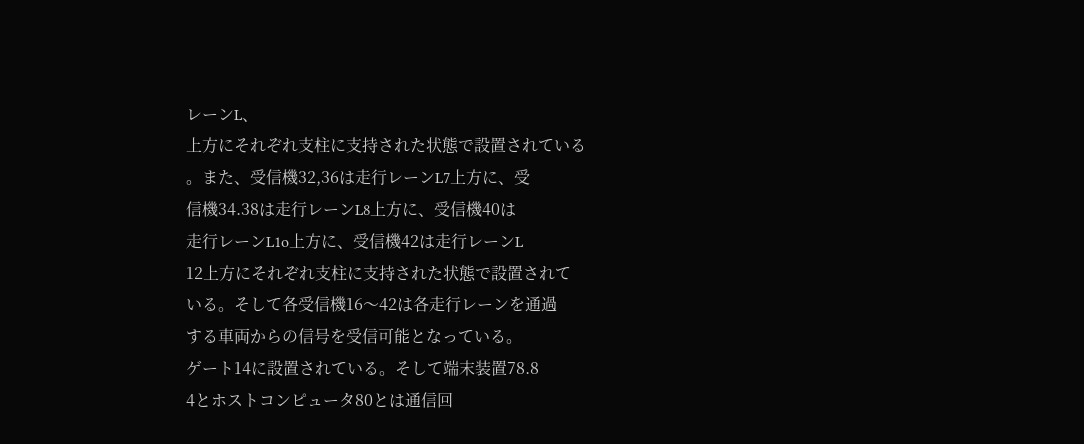レーンL、
上方にそれぞれ支柱に支持された状態で設置されている
。また、受信機32,36は走行レーンL7上方に、受
信機34.38は走行レーンL8上方に、受信機40は
走行レーンL1o上方に、受信機42は走行レーンL
12上方にそれぞれ支柱に支持された状態で設置されて
いる。そして各受信機16〜42は各走行レーンを通過
する車両からの信号を受信可能となっている。
ゲート14に設置されている。そして端末装置78.8
4とホストコンピュータ80とは通信回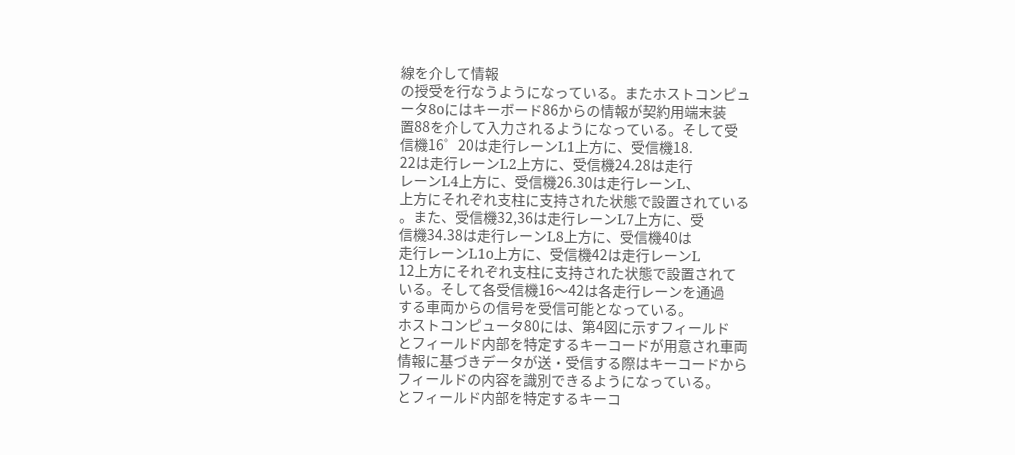線を介して情報
の授受を行なうようになっている。またホストコンピュ
ータ8oにはキーボード86からの情報が契約用端末装
置88を介して入力されるようになっている。そして受
信機16゜20は走行レーンL1上方に、受信機18.
22は走行レーンL2上方に、受信機24.28は走行
レーンL4上方に、受信機26.30は走行レーンL、
上方にそれぞれ支柱に支持された状態で設置されている
。また、受信機32,36は走行レーンL7上方に、受
信機34.38は走行レーンL8上方に、受信機40は
走行レーンL1o上方に、受信機42は走行レーンL
12上方にそれぞれ支柱に支持された状態で設置されて
いる。そして各受信機16〜42は各走行レーンを通過
する車両からの信号を受信可能となっている。
ホストコンピュータ80には、第4図に示すフィールド
とフィールド内部を特定するキーコードが用意され車両
情報に基づきデータが送・受信する際はキーコードから
フィールドの内容を識別できるようになっている。
とフィールド内部を特定するキーコ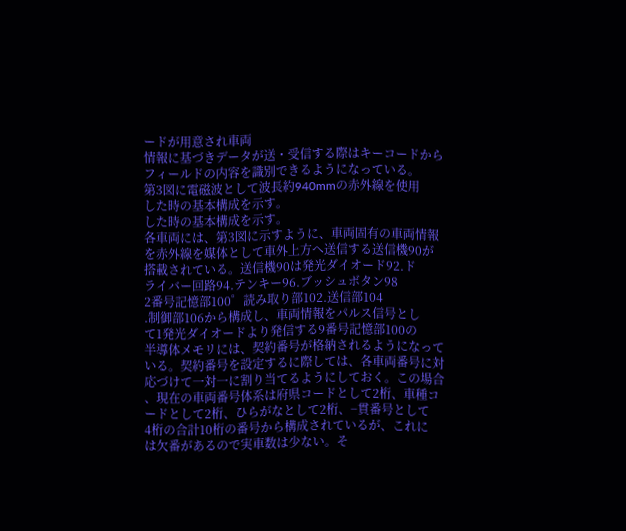ードが用意され車両
情報に基づきデータが送・受信する際はキーコードから
フィールドの内容を識別できるようになっている。
第3図に電磁波として波長約940mmの赤外線を使用
した時の基本構成を示す。
した時の基本構成を示す。
各車両には、第3図に示すように、車両固有の車両情報
を赤外線を媒体として車外上方へ送信する送信機90が
搭載されている。送信機90は発光ダイオード92.ド
ライバー回路94.テンキー96.ブッシュボタン98
2番号記憶部100゜読み取り部102.送信部104
.制御部106から構成し、車両情報をパルス信号とし
て1発光ダイオードより発信する9番号記憶部100の
半導体メモリには、契約番号が格納されるようになって
いる。契約番号を設定するに際しては、各車両番号に対
応づけて一対一に割り当てるようにしておく。この場合
、現在の車両番号体系は府県コードとして2桁、車種コ
ードとして2桁、ひらがなとして2桁、−貫番号として
4桁の合計10桁の番号から構成されているが、これに
は欠番があるので実車数は少ない。そ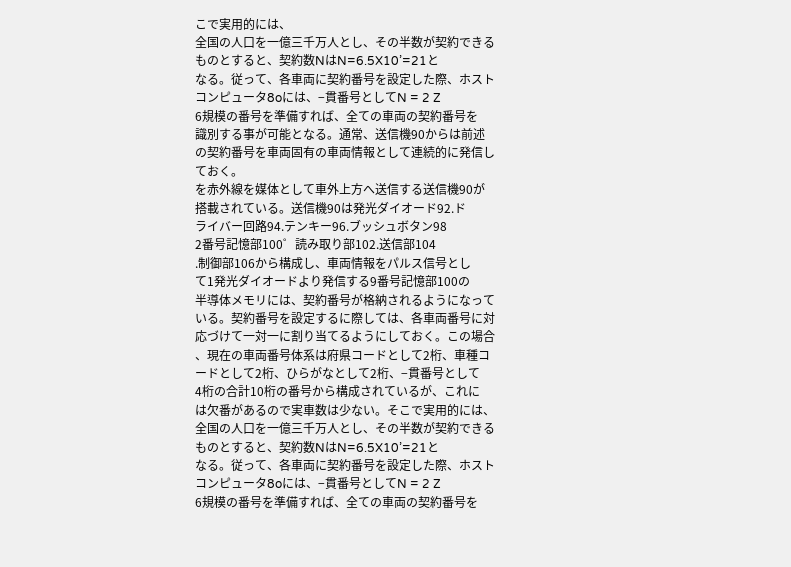こで実用的には、
全国の人口を一億三千万人とし、その半数が契約できる
ものとすると、契約数NはN=6.5X10’=21と
なる。従って、各車両に契約番号を設定した際、ホスト
コンピュータ8oには、−貫番号としてN = 2 Z
6規模の番号を準備すれば、全ての車両の契約番号を
識別する事が可能となる。通常、送信機90からは前述
の契約番号を車両固有の車両情報として連続的に発信し
ておく。
を赤外線を媒体として車外上方へ送信する送信機90が
搭載されている。送信機90は発光ダイオード92.ド
ライバー回路94.テンキー96.ブッシュボタン98
2番号記憶部100゜読み取り部102.送信部104
.制御部106から構成し、車両情報をパルス信号とし
て1発光ダイオードより発信する9番号記憶部100の
半導体メモリには、契約番号が格納されるようになって
いる。契約番号を設定するに際しては、各車両番号に対
応づけて一対一に割り当てるようにしておく。この場合
、現在の車両番号体系は府県コードとして2桁、車種コ
ードとして2桁、ひらがなとして2桁、−貫番号として
4桁の合計10桁の番号から構成されているが、これに
は欠番があるので実車数は少ない。そこで実用的には、
全国の人口を一億三千万人とし、その半数が契約できる
ものとすると、契約数NはN=6.5X10’=21と
なる。従って、各車両に契約番号を設定した際、ホスト
コンピュータ8oには、−貫番号としてN = 2 Z
6規模の番号を準備すれば、全ての車両の契約番号を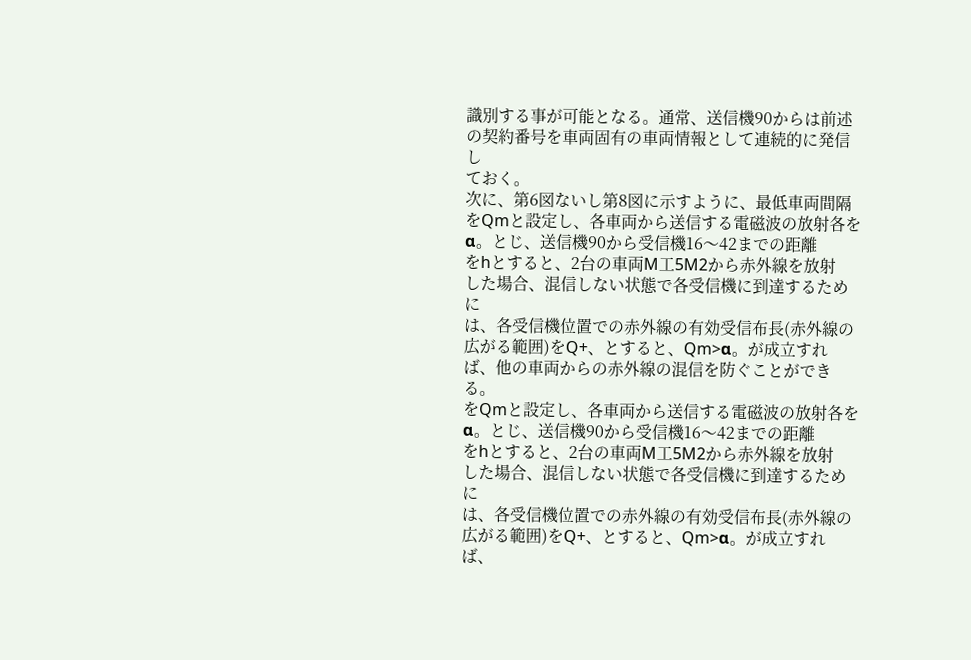識別する事が可能となる。通常、送信機90からは前述
の契約番号を車両固有の車両情報として連続的に発信し
ておく。
次に、第6図ないし第8図に示すように、最低車両間隔
をQmと設定し、各車両から送信する電磁波の放射各を
α。とじ、送信機90から受信機16〜42までの距離
をhとすると、2台の車両M工5M2から赤外線を放射
した場合、混信しない状態で各受信機に到達するために
は、各受信機位置での赤外線の有効受信布長(赤外線の
広がる範囲)をQ+、とすると、Qm>α。が成立すれ
ば、他の車両からの赤外線の混信を防ぐことができる。
をQmと設定し、各車両から送信する電磁波の放射各を
α。とじ、送信機90から受信機16〜42までの距離
をhとすると、2台の車両M工5M2から赤外線を放射
した場合、混信しない状態で各受信機に到達するために
は、各受信機位置での赤外線の有効受信布長(赤外線の
広がる範囲)をQ+、とすると、Qm>α。が成立すれ
ば、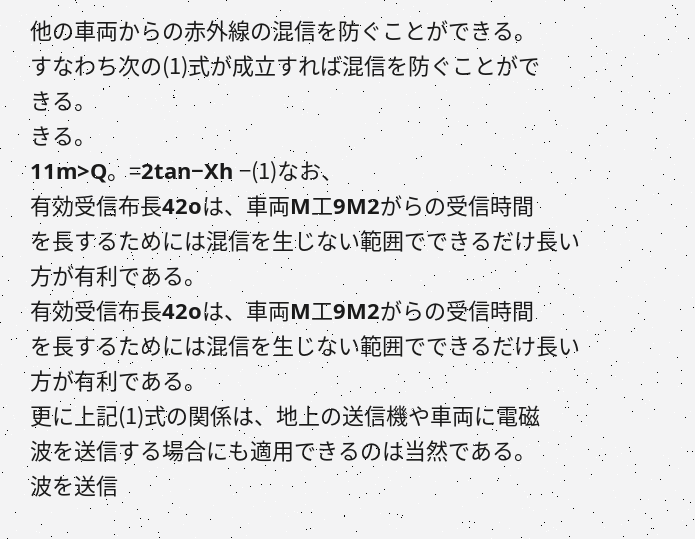他の車両からの赤外線の混信を防ぐことができる。
すなわち次の(1)式が成立すれば混信を防ぐことがで
きる。
きる。
11m>Q。=2tan−Xh −(1)なお、
有効受信布長42oは、車両M工9M2がらの受信時間
を長するためには混信を生じない範囲でできるだけ長い
方が有利である。
有効受信布長42oは、車両M工9M2がらの受信時間
を長するためには混信を生じない範囲でできるだけ長い
方が有利である。
更に上記(1)式の関係は、地上の送信機や車両に電磁
波を送信する場合にも適用できるのは当然である。
波を送信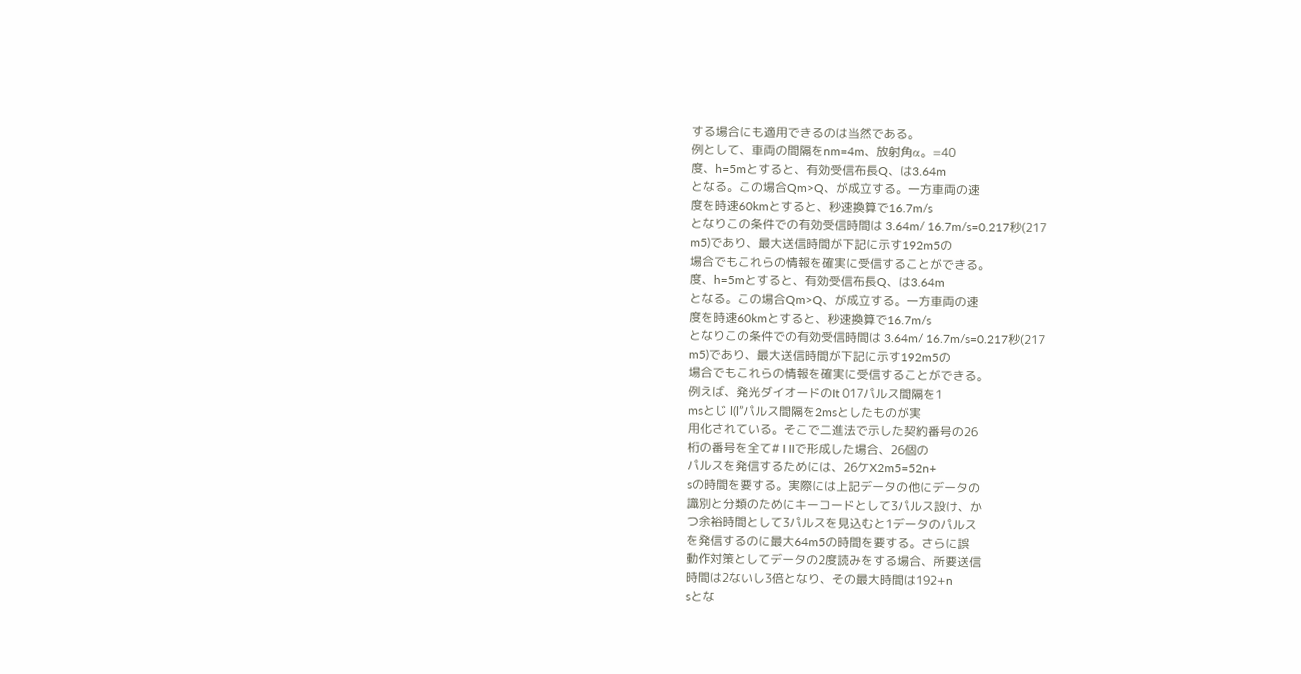する場合にも適用できるのは当然である。
例として、車両の間隔をnm=4m、放射角α。=40
度、h=5mとすると、有効受信布長Q、は3.64m
となる。この場合Qm>Q、が成立する。一方車両の速
度を時速60kmとすると、秒速換算で16.7m/s
となりこの条件での有効受信時間は 3.64m/ 16.7m/s=0.217秒(217
m5)であり、最大送信時間が下記に示す192m5の
場合でもこれらの情報を確実に受信することができる。
度、h=5mとすると、有効受信布長Q、は3.64m
となる。この場合Qm>Q、が成立する。一方車両の速
度を時速60kmとすると、秒速換算で16.7m/s
となりこの条件での有効受信時間は 3.64m/ 16.7m/s=0.217秒(217
m5)であり、最大送信時間が下記に示す192m5の
場合でもこれらの情報を確実に受信することができる。
例えば、発光ダイオードのIt 017パルス間隔を1
msとじ l(l”パルス間隔を2msとしたものが実
用化されている。そこで二進法で示した契約番号の26
桁の番号を全て# I IIで形成した場合、26個の
パルスを発信するためには、26ケX2m5=52n+
sの時間を要する。実際には上記データの他にデータの
識別と分類のためにキーコードとして3パルス設け、か
つ余裕時間として3パルスを見込むと1データのパルス
を発信するのに最大64m5の時間を要する。さらに誤
動作対策としてデータの2度読みをする場合、所要送信
時間は2ないし3倍となり、その最大時間は192+n
sとな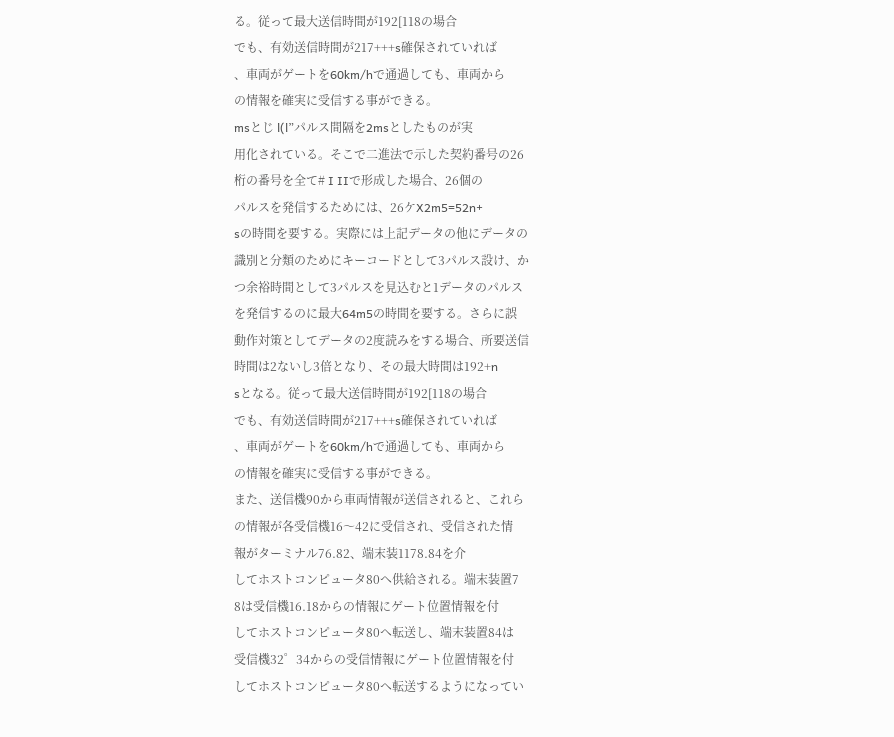る。従って最大送信時間が192[118の場合
でも、有効送信時間が217+++s確保されていれば
、車両がゲートを60km/hで通過しても、車両から
の情報を確実に受信する事ができる。
msとじ l(l”パルス間隔を2msとしたものが実
用化されている。そこで二進法で示した契約番号の26
桁の番号を全て# I IIで形成した場合、26個の
パルスを発信するためには、26ケX2m5=52n+
sの時間を要する。実際には上記データの他にデータの
識別と分類のためにキーコードとして3パルス設け、か
つ余裕時間として3パルスを見込むと1データのパルス
を発信するのに最大64m5の時間を要する。さらに誤
動作対策としてデータの2度読みをする場合、所要送信
時間は2ないし3倍となり、その最大時間は192+n
sとなる。従って最大送信時間が192[118の場合
でも、有効送信時間が217+++s確保されていれば
、車両がゲートを60km/hで通過しても、車両から
の情報を確実に受信する事ができる。
また、送信機90から車両情報が送信されると、これら
の情報が各受信機16〜42に受信され、受信された情
報がターミナル76.82、端末装1178.84を介
してホストコンピュータ80へ供給される。端末装置7
8は受信機16.18からの情報にゲート位置情報を付
してホストコンピュータ80へ転送し、端末装置84は
受信機32゜34からの受信情報にゲート位置情報を付
してホストコンピュータ80へ転送するようになってい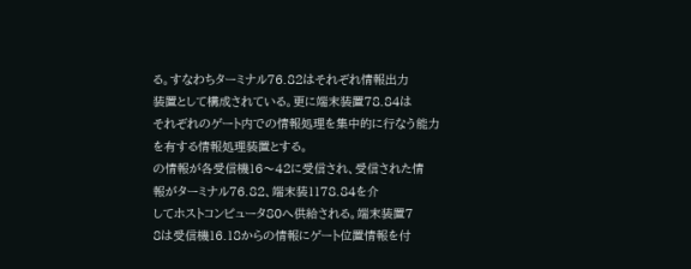る。すなわちターミナル76.82はそれぞれ情報出力
装置として構成されている。更に端末装置78.84は
それぞれのゲート内での情報処理を集中的に行なう能力
を有する情報処理装置とする。
の情報が各受信機16〜42に受信され、受信された情
報がターミナル76.82、端末装1178.84を介
してホストコンピュータ80へ供給される。端末装置7
8は受信機16.18からの情報にゲート位置情報を付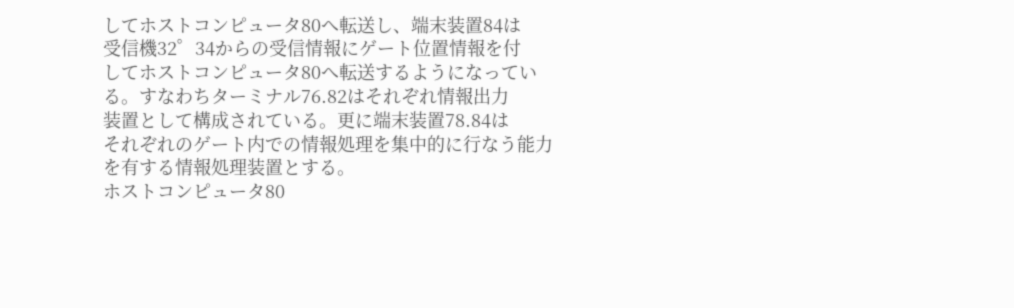してホストコンピュータ80へ転送し、端末装置84は
受信機32゜34からの受信情報にゲート位置情報を付
してホストコンピュータ80へ転送するようになってい
る。すなわちターミナル76.82はそれぞれ情報出力
装置として構成されている。更に端末装置78.84は
それぞれのゲート内での情報処理を集中的に行なう能力
を有する情報処理装置とする。
ホストコンピュータ80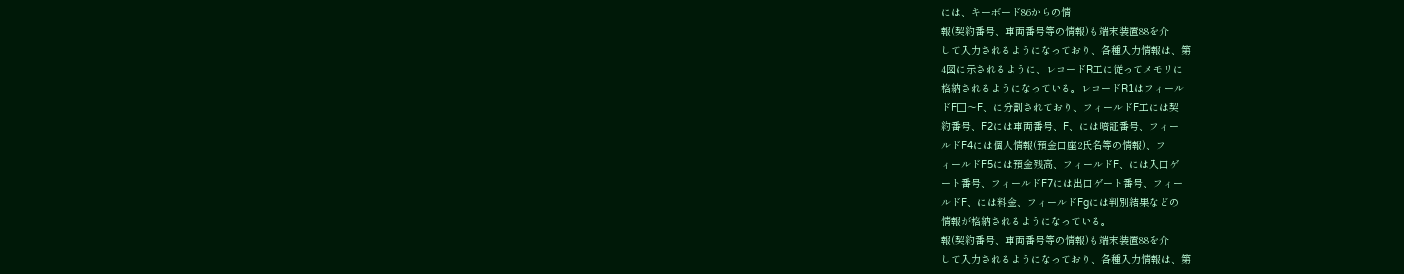には、キーボード86からの情
報(契約番号、車両番号等の情報)も端末装置88を介
して入力されるようになっており、各種入力情報は、第
4図に示されるように、レコードR工に従ってメモリに
格納されるようになっている。レコードR1はフィール
ドF□〜F、に分割されており、フィールドF工には契
約番号、F2には車両番号、F、には暗証番号、フィー
ルドF4には個人情報(預金口座2氏名等の情報)、フ
ィールドF5には預金残高、フィールドF、には入口ゲ
ート番号、フィールドF7には出口ゲート番号、フィー
ルドF、には料金、フィールドFgには判別結果などの
情報が格納されるようになっている。
報(契約番号、車両番号等の情報)も端末装置88を介
して入力されるようになっており、各種入力情報は、第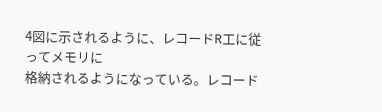4図に示されるように、レコードR工に従ってメモリに
格納されるようになっている。レコード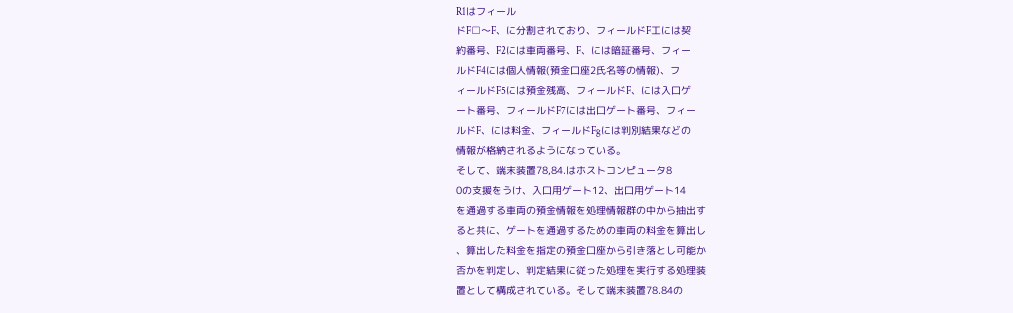R1はフィール
ドF□〜F、に分割されており、フィールドF工には契
約番号、F2には車両番号、F、には暗証番号、フィー
ルドF4には個人情報(預金口座2氏名等の情報)、フ
ィールドF5には預金残高、フィールドF、には入口ゲ
ート番号、フィールドF7には出口ゲート番号、フィー
ルドF、には料金、フィールドFgには判別結果などの
情報が格納されるようになっている。
そして、端末装置78,84.はホストコンピュータ8
0の支援をうけ、入口用ゲート12、出口用ゲート14
を通過する車両の預金情報を処理情報群の中から抽出す
ると共に、ゲートを通過するための車両の料金を算出し
、算出した料金を指定の預金口座から引き落とし可能か
否かを判定し、判定結果に従った処理を実行する処理装
置として構成されている。そして端末装置78.84の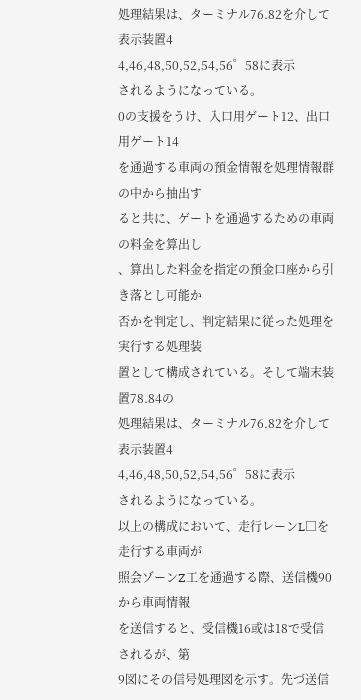処理結果は、ターミナル76.82を介して表示装置4
4,46,48,50,52,54,56゜58に表示
されるようになっている。
0の支援をうけ、入口用ゲート12、出口用ゲート14
を通過する車両の預金情報を処理情報群の中から抽出す
ると共に、ゲートを通過するための車両の料金を算出し
、算出した料金を指定の預金口座から引き落とし可能か
否かを判定し、判定結果に従った処理を実行する処理装
置として構成されている。そして端末装置78.84の
処理結果は、ターミナル76.82を介して表示装置4
4,46,48,50,52,54,56゜58に表示
されるようになっている。
以上の構成において、走行レーンL□を走行する車両が
照会ゾーンZ工を通過する際、送信機90から車両情報
を送信すると、受信機16或は18で受信されるが、第
9図にその信号処理図を示す。先づ送信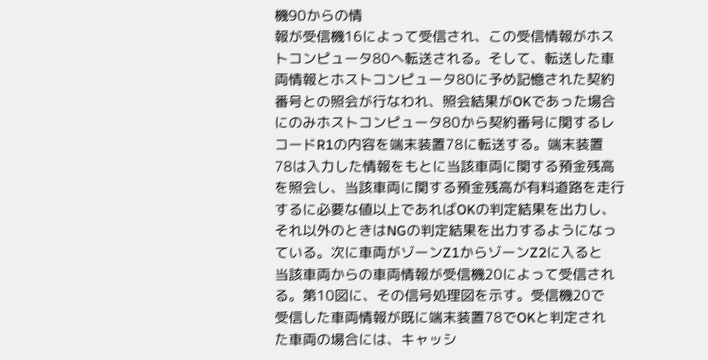機90からの情
報が受信機16によって受信され、この受信情報がホス
トコンピュータ80へ転送される。そして、転送した車
両情報とホストコンピュータ80に予め記憶された契約
番号との照会が行なわれ、照会結果がOKであった場合
にのみホストコンピュータ80から契約番号に関するレ
コードR1の内容を端末装置78に転送する。端末装置
78は入力した情報をもとに当該車両に関する預金残高
を照会し、当該車両に関する預金残高が有料道路を走行
するに必要な値以上であればOKの判定結果を出力し、
それ以外のときはNGの判定結果を出力するようになっ
ている。次に車両がゾーンZ1からゾーンZ2に入ると
当該車両からの車両情報が受信機20によって受信され
る。第10図に、その信号処理図を示す。受信機20で
受信した車両情報が既に端末装置78でOKと判定され
た車両の場合には、キャッシ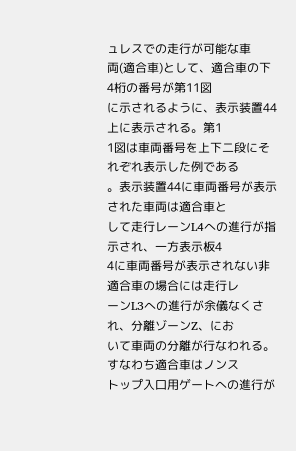ュレスでの走行が可能な車
両(適合車)として、適合車の下4桁の番号が第11図
に示されるように、表示装置44上に表示される。第1
1図は車両番号を上下二段にそれぞれ表示した例である
。表示装置44に車両番号が表示された車両は適合車と
して走行レーンL4への進行が指示され、一方表示板4
4に車両番号が表示されない非適合車の場合には走行レ
ーンL3への進行が余儀なくされ、分離ゾーンZ、にお
いて車両の分離が行なわれる。すなわち適合車はノンス
トップ入口用ゲートへの進行が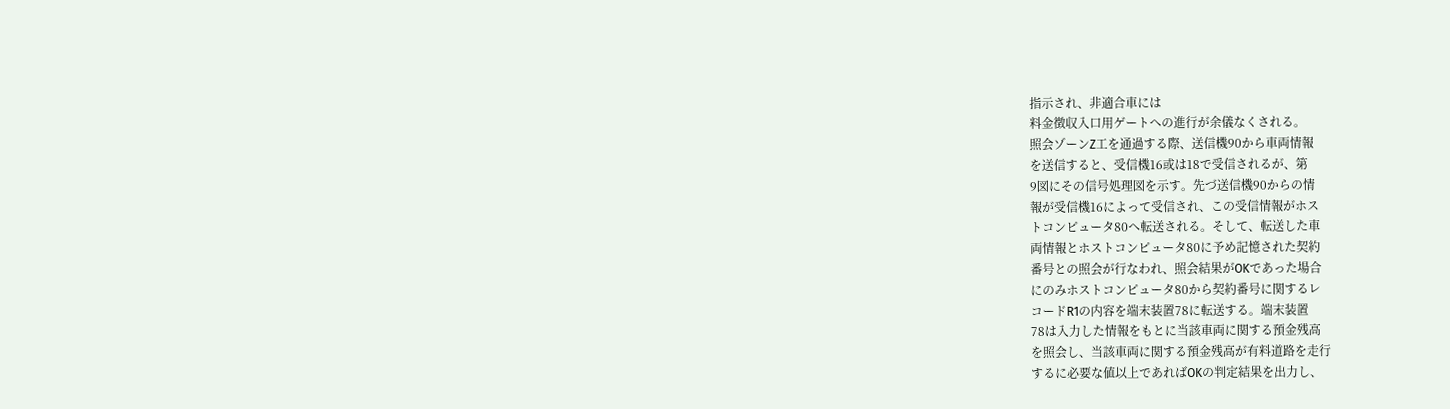指示され、非適合車には
料金徴収入口用ゲートへの進行が余儀なくされる。
照会ゾーンZ工を通過する際、送信機90から車両情報
を送信すると、受信機16或は18で受信されるが、第
9図にその信号処理図を示す。先づ送信機90からの情
報が受信機16によって受信され、この受信情報がホス
トコンピュータ80へ転送される。そして、転送した車
両情報とホストコンピュータ80に予め記憶された契約
番号との照会が行なわれ、照会結果がOKであった場合
にのみホストコンピュータ80から契約番号に関するレ
コードR1の内容を端末装置78に転送する。端末装置
78は入力した情報をもとに当該車両に関する預金残高
を照会し、当該車両に関する預金残高が有料道路を走行
するに必要な値以上であればOKの判定結果を出力し、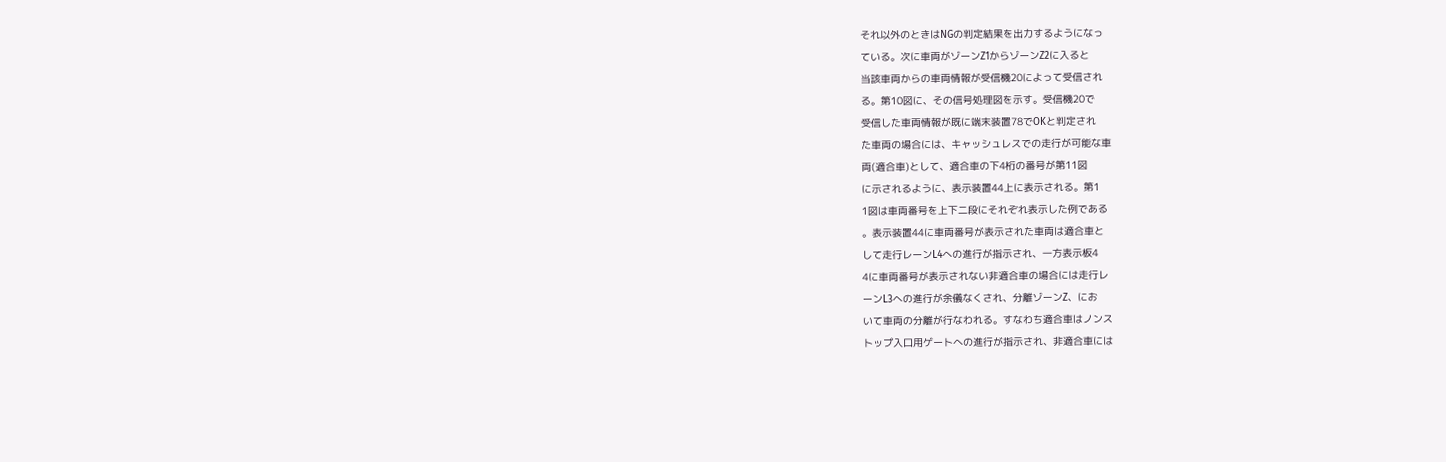それ以外のときはNGの判定結果を出力するようになっ
ている。次に車両がゾーンZ1からゾーンZ2に入ると
当該車両からの車両情報が受信機20によって受信され
る。第10図に、その信号処理図を示す。受信機20で
受信した車両情報が既に端末装置78でOKと判定され
た車両の場合には、キャッシュレスでの走行が可能な車
両(適合車)として、適合車の下4桁の番号が第11図
に示されるように、表示装置44上に表示される。第1
1図は車両番号を上下二段にそれぞれ表示した例である
。表示装置44に車両番号が表示された車両は適合車と
して走行レーンL4への進行が指示され、一方表示板4
4に車両番号が表示されない非適合車の場合には走行レ
ーンL3への進行が余儀なくされ、分離ゾーンZ、にお
いて車両の分離が行なわれる。すなわち適合車はノンス
トップ入口用ゲートへの進行が指示され、非適合車には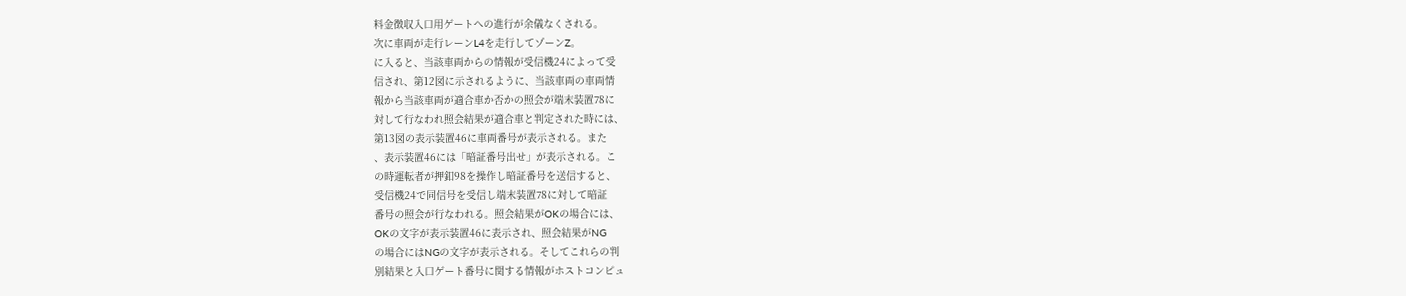料金徴収入口用ゲートへの進行が余儀なくされる。
次に車両が走行レーンL4を走行してゾーンZ。
に入ると、当該車両からの情報が受信機24によって受
信され、第12図に示されるように、当該車両の車両情
報から当該車両が適合車か否かの照会が端末装置78に
対して行なわれ照会結果が適合車と判定された時には、
第13図の表示装置46に車両番号が表示される。また
、表示装置46には「暗証番号出せ」が表示される。こ
の時運転者が押釦98を操作し暗証番号を送信すると、
受信機24で同信号を受信し端末装置78に対して暗証
番号の照会が行なわれる。照会結果がOKの場合には、
OKの文字が表示装置46に表示され、照会結果がNG
の場合にはNGの文字が表示される。そしてこれらの判
別結果と入口ゲート番号に関する情報がホストコンピュ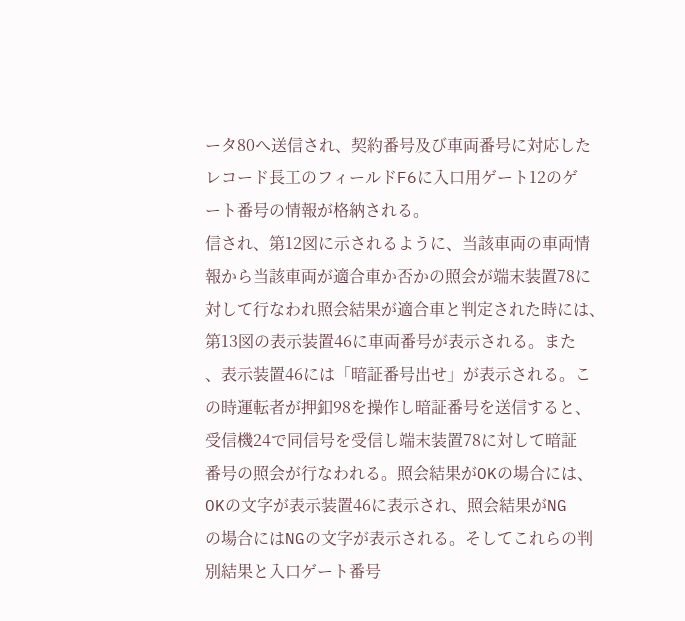ータ80へ送信され、契約番号及び車両番号に対応した
レコード長工のフィールドF6に入口用ゲート12のゲ
ート番号の情報が格納される。
信され、第12図に示されるように、当該車両の車両情
報から当該車両が適合車か否かの照会が端末装置78に
対して行なわれ照会結果が適合車と判定された時には、
第13図の表示装置46に車両番号が表示される。また
、表示装置46には「暗証番号出せ」が表示される。こ
の時運転者が押釦98を操作し暗証番号を送信すると、
受信機24で同信号を受信し端末装置78に対して暗証
番号の照会が行なわれる。照会結果がOKの場合には、
OKの文字が表示装置46に表示され、照会結果がNG
の場合にはNGの文字が表示される。そしてこれらの判
別結果と入口ゲート番号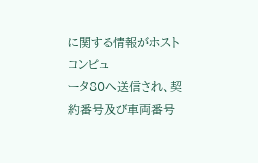に関する情報がホストコンピュ
ータ80へ送信され、契約番号及び車両番号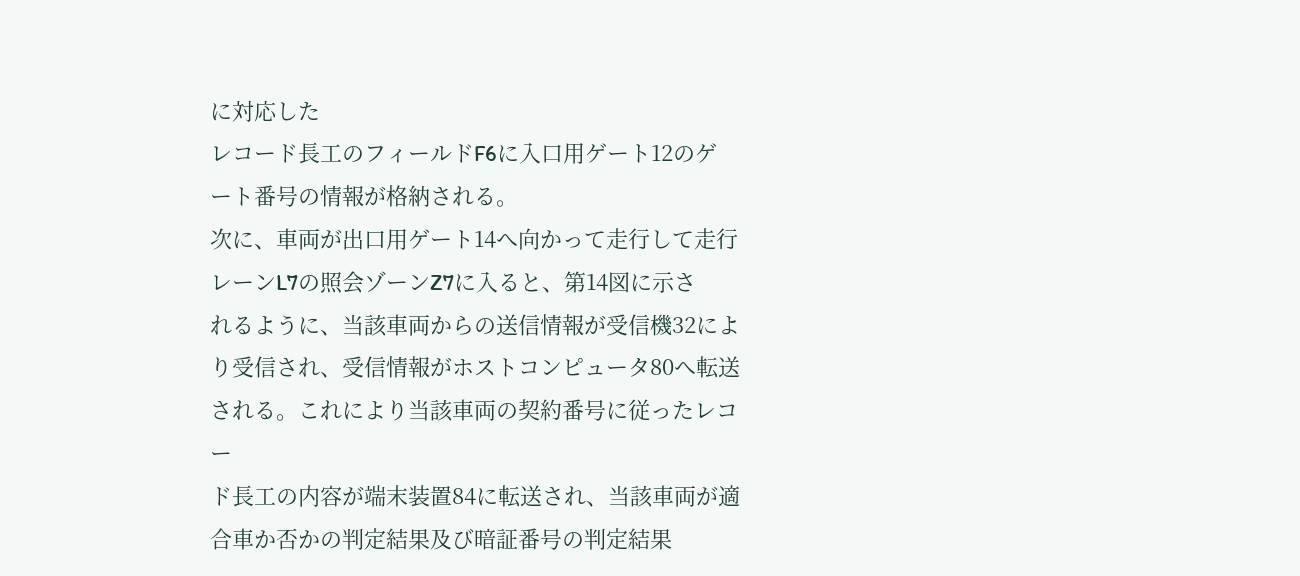に対応した
レコード長工のフィールドF6に入口用ゲート12のゲ
ート番号の情報が格納される。
次に、車両が出口用ゲート14へ向かって走行して走行
レーンL7の照会ゾーンZ7に入ると、第14図に示さ
れるように、当該車両からの送信情報が受信機32によ
り受信され、受信情報がホストコンピュータ80へ転送
される。これにより当該車両の契約番号に従ったレコー
ド長工の内容が端末装置84に転送され、当該車両が適
合車か否かの判定結果及び暗証番号の判定結果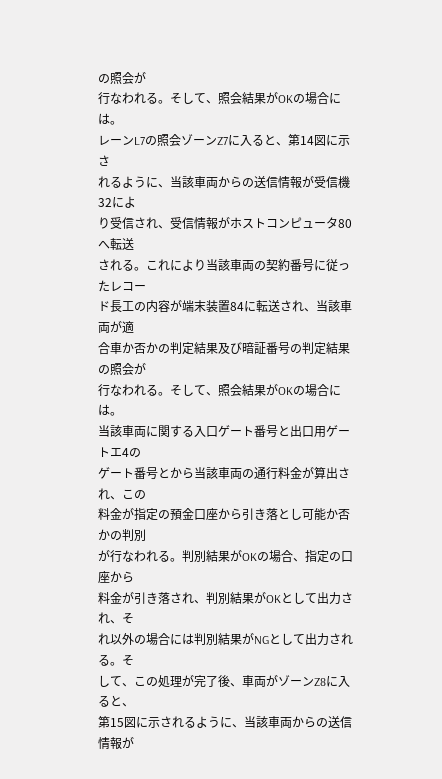の照会が
行なわれる。そして、照会結果がOKの場合には。
レーンL7の照会ゾーンZ7に入ると、第14図に示さ
れるように、当該車両からの送信情報が受信機32によ
り受信され、受信情報がホストコンピュータ80へ転送
される。これにより当該車両の契約番号に従ったレコー
ド長工の内容が端末装置84に転送され、当該車両が適
合車か否かの判定結果及び暗証番号の判定結果の照会が
行なわれる。そして、照会結果がOKの場合には。
当該車両に関する入口ゲート番号と出口用ゲートエ4の
ゲート番号とから当該車両の通行料金が算出され、この
料金が指定の預金口座から引き落とし可能か否かの判別
が行なわれる。判別結果がOKの場合、指定の口座から
料金が引き落され、判別結果がOKとして出力され、そ
れ以外の場合には判別結果がNGとして出力される。そ
して、この処理が完了後、車両がゾーンZ8に入ると、
第15図に示されるように、当該車両からの送信情報が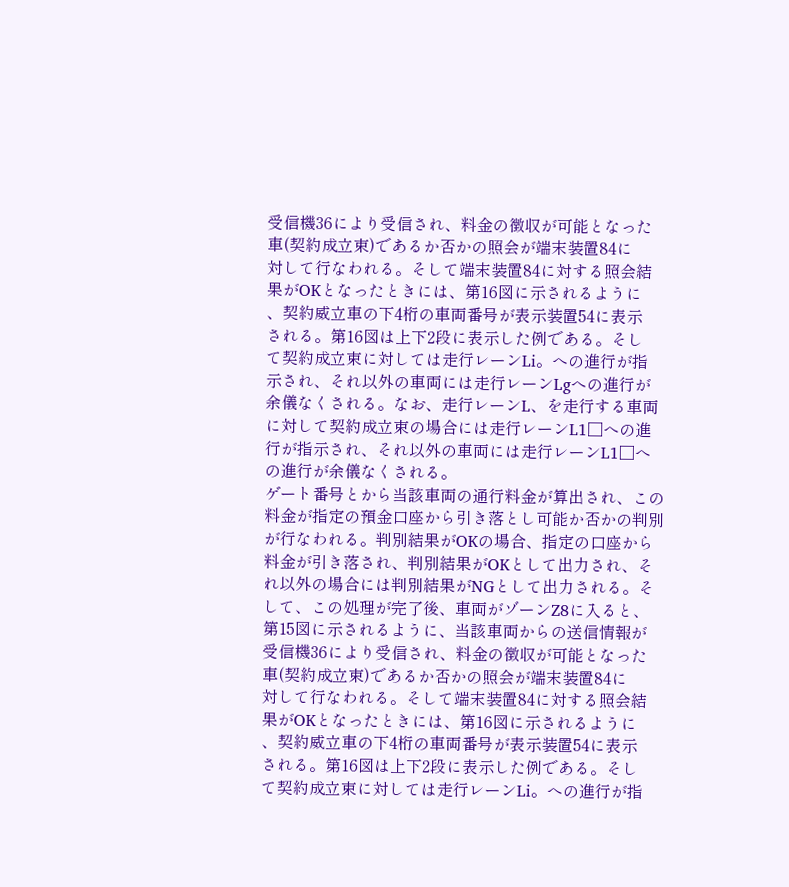受信機36により受信され、料金の徴収が可能となった
車(契約成立束)であるか否かの照会が端末装置84に
対して行なわれる。そして端末装置84に対する照会結
果がOKとなったときには、第16図に示されるように
、契約威立車の下4桁の車両番号が表示装置54に表示
される。第16図は上下2段に表示した例である。そし
て契約成立束に対しては走行レーンLi。への進行が指
示され、それ以外の車両には走行レーンLgへの進行が
余儀なくされる。なお、走行レーンL、を走行する車両
に対して契約成立束の場合には走行レーンL1□への進
行が指示され、それ以外の車両には走行レーンL1□へ
の進行が余儀なくされる。
ゲート番号とから当該車両の通行料金が算出され、この
料金が指定の預金口座から引き落とし可能か否かの判別
が行なわれる。判別結果がOKの場合、指定の口座から
料金が引き落され、判別結果がOKとして出力され、そ
れ以外の場合には判別結果がNGとして出力される。そ
して、この処理が完了後、車両がゾーンZ8に入ると、
第15図に示されるように、当該車両からの送信情報が
受信機36により受信され、料金の徴収が可能となった
車(契約成立束)であるか否かの照会が端末装置84に
対して行なわれる。そして端末装置84に対する照会結
果がOKとなったときには、第16図に示されるように
、契約威立車の下4桁の車両番号が表示装置54に表示
される。第16図は上下2段に表示した例である。そし
て契約成立束に対しては走行レーンLi。への進行が指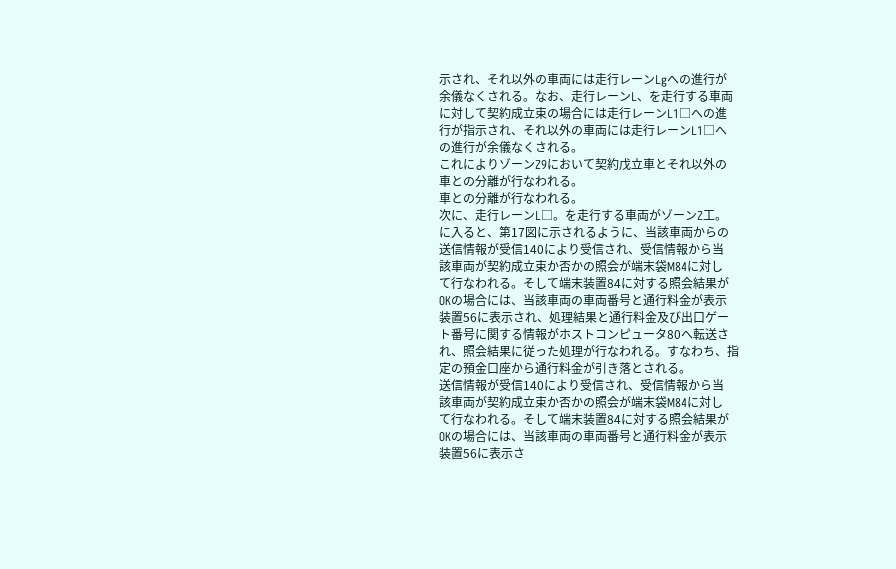示され、それ以外の車両には走行レーンLgへの進行が
余儀なくされる。なお、走行レーンL、を走行する車両
に対して契約成立束の場合には走行レーンL1□への進
行が指示され、それ以外の車両には走行レーンL1□へ
の進行が余儀なくされる。
これによりゾーンZ9において契約戊立車とそれ以外の
車との分離が行なわれる。
車との分離が行なわれる。
次に、走行レーンL□。を走行する車両がゾーンZ工。
に入ると、第17図に示されるように、当該車両からの
送信情報が受信140により受信され、受信情報から当
該車両が契約成立束か否かの照会が端末袋M84に対し
て行なわれる。そして端末装置84に対する照会結果が
OKの場合には、当該車両の車両番号と通行料金が表示
装置56に表示され、処理結果と通行料金及び出口ゲー
ト番号に関する情報がホストコンピュータ80へ転送さ
れ、照会結果に従った処理が行なわれる。すなわち、指
定の預金口座から通行料金が引き落とされる。
送信情報が受信140により受信され、受信情報から当
該車両が契約成立束か否かの照会が端末袋M84に対し
て行なわれる。そして端末装置84に対する照会結果が
OKの場合には、当該車両の車両番号と通行料金が表示
装置56に表示さ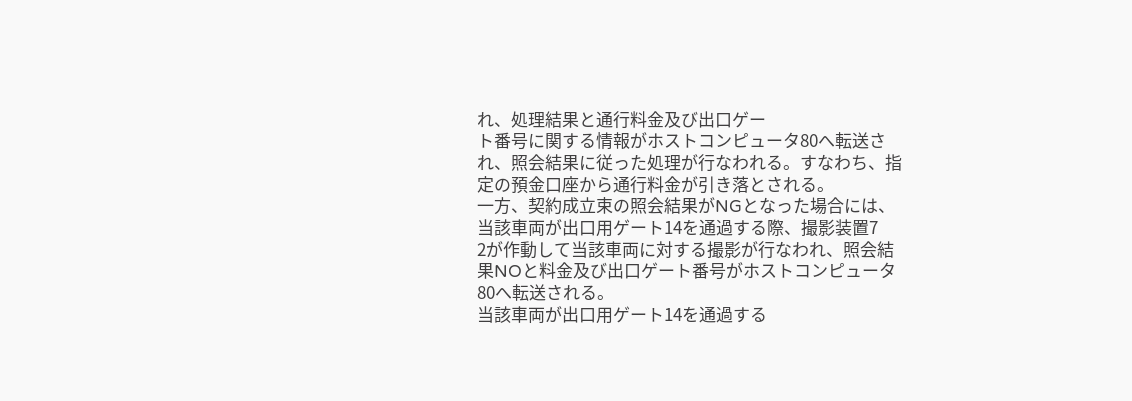れ、処理結果と通行料金及び出口ゲー
ト番号に関する情報がホストコンピュータ80へ転送さ
れ、照会結果に従った処理が行なわれる。すなわち、指
定の預金口座から通行料金が引き落とされる。
一方、契約成立束の照会結果がNGとなった場合には、
当該車両が出口用ゲート14を通過する際、撮影装置7
2が作動して当該車両に対する撮影が行なわれ、照会結
果NOと料金及び出口ゲート番号がホストコンピュータ
80へ転送される。
当該車両が出口用ゲート14を通過する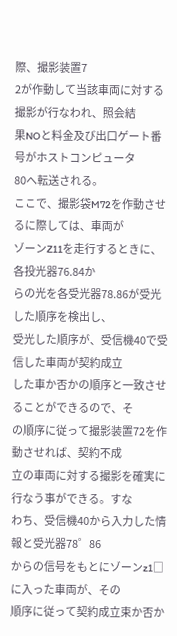際、撮影装置7
2が作動して当該車両に対する撮影が行なわれ、照会結
果NOと料金及び出口ゲート番号がホストコンピュータ
80へ転送される。
ここで、撮影袋M72を作動させるに際しては、車両が
ゾーンZ11を走行するときに、各投光器76.84か
らの光を各受光器78.86が受光した順序を検出し、
受光した順序が、受信機40で受信した車両が契約成立
した車か否かの順序と一致させることができるので、そ
の順序に従って撮影装置72を作動させれば、契約不成
立の車両に対する撮影を確実に行なう事ができる。すな
わち、受信機40から入力した情報と受光器78゜86
からの信号をもとにゾーンz1□に入った車両が、その
順序に従って契約成立束か否か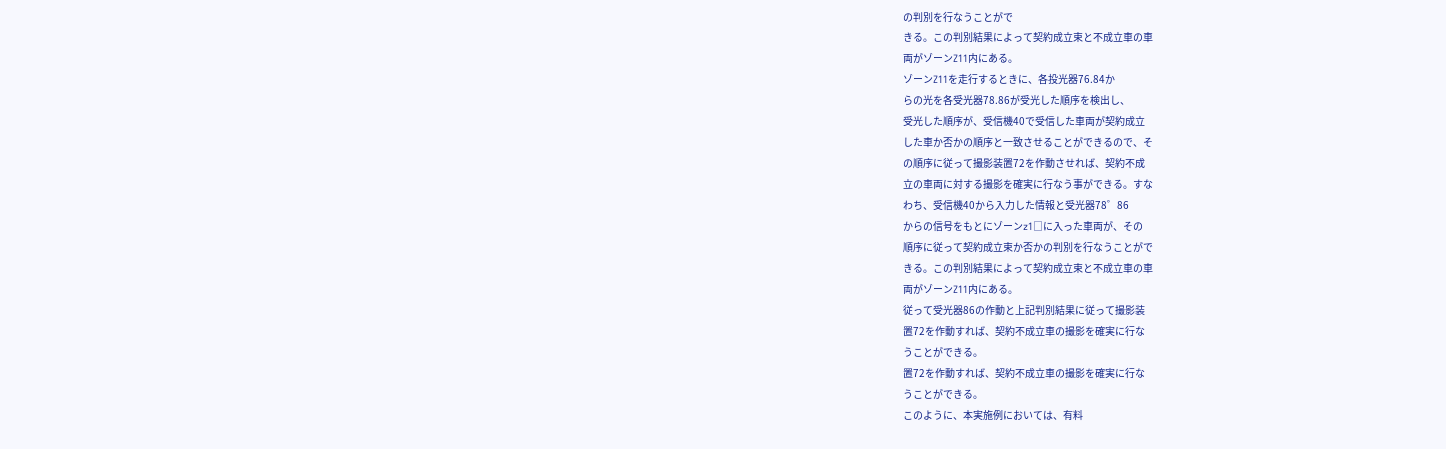の判別を行なうことがで
きる。この判別結果によって契約成立束と不成立車の車
両がゾーンZ11内にある。
ゾーンZ11を走行するときに、各投光器76.84か
らの光を各受光器78.86が受光した順序を検出し、
受光した順序が、受信機40で受信した車両が契約成立
した車か否かの順序と一致させることができるので、そ
の順序に従って撮影装置72を作動させれば、契約不成
立の車両に対する撮影を確実に行なう事ができる。すな
わち、受信機40から入力した情報と受光器78゜86
からの信号をもとにゾーンz1□に入った車両が、その
順序に従って契約成立束か否かの判別を行なうことがで
きる。この判別結果によって契約成立束と不成立車の車
両がゾーンZ11内にある。
従って受光器86の作動と上記判別結果に従って撮影装
置72を作動すれば、契約不成立車の撮影を確実に行な
うことができる。
置72を作動すれば、契約不成立車の撮影を確実に行な
うことができる。
このように、本実施例においては、有料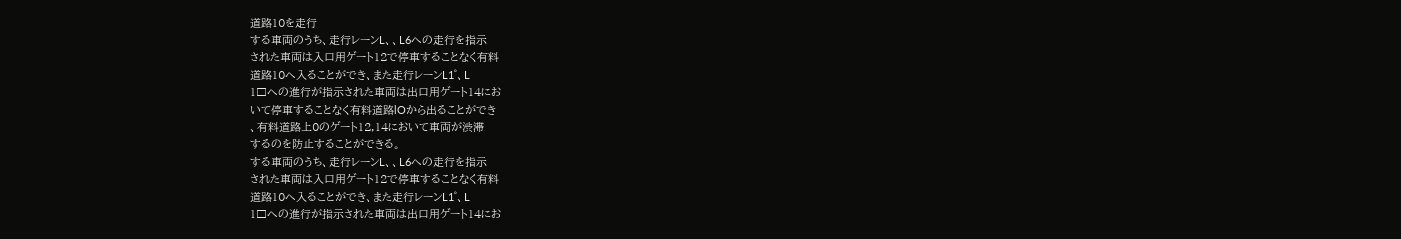道路10を走行
する車両のうち、走行レーンL、、L6への走行を指示
された車両は入口用ゲート12で停車することなく有料
道路10へ入ることができ、また走行レーンL1゜、L
1□への進行が指示された車両は出口用ゲート14にお
いて停車することなく有料道路lOから出ることができ
、有料道路上0のゲート12,14において車両が渋滞
するのを防止することができる。
する車両のうち、走行レーンL、、L6への走行を指示
された車両は入口用ゲート12で停車することなく有料
道路10へ入ることができ、また走行レーンL1゜、L
1□への進行が指示された車両は出口用ゲート14にお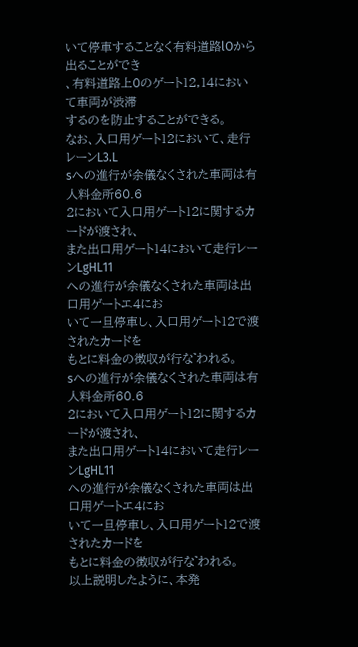いて停車することなく有料道路lOから出ることができ
、有料道路上0のゲート12,14において車両が渋滞
するのを防止することができる。
なお、入口用ゲート12において、走行レーンL3.L
sへの進行が余儀なくされた車両は有人料金所60.6
2において入口用ゲート12に関するカードが渡され、
また出口用ゲート14において走行レーンLgHL11
への進行が余儀なくされた車両は出口用ゲートエ4にお
いて一旦停車し、入口用ゲート12で渡されたカードを
もとに料金の徴収が行な゛われる。
sへの進行が余儀なくされた車両は有人料金所60.6
2において入口用ゲート12に関するカードが渡され、
また出口用ゲート14において走行レーンLgHL11
への進行が余儀なくされた車両は出口用ゲートエ4にお
いて一旦停車し、入口用ゲート12で渡されたカードを
もとに料金の徴収が行な゛われる。
以上説明したように、本発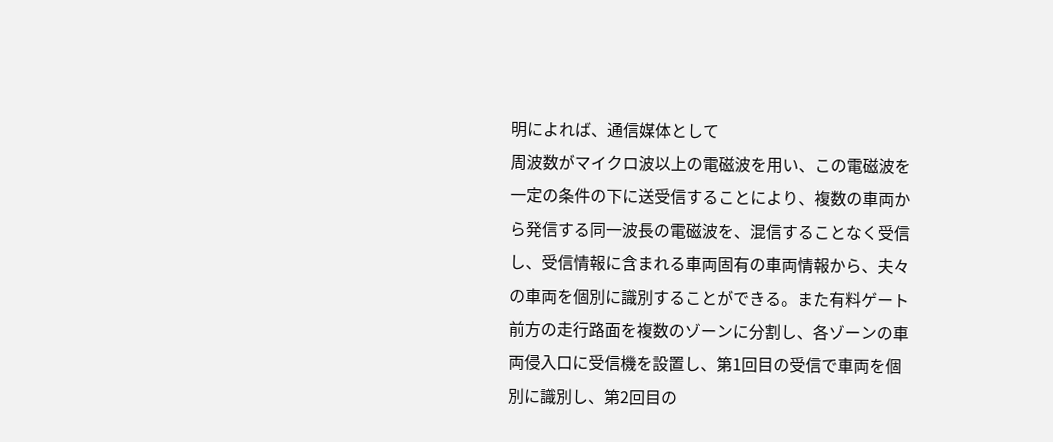明によれば、通信媒体として
周波数がマイクロ波以上の電磁波を用い、この電磁波を
一定の条件の下に送受信することにより、複数の車両か
ら発信する同一波長の電磁波を、混信することなく受信
し、受信情報に含まれる車両固有の車両情報から、夫々
の車両を個別に識別することができる。また有料ゲート
前方の走行路面を複数のゾーンに分割し、各ゾーンの車
両侵入口に受信機を設置し、第1回目の受信で車両を個
別に識別し、第2回目の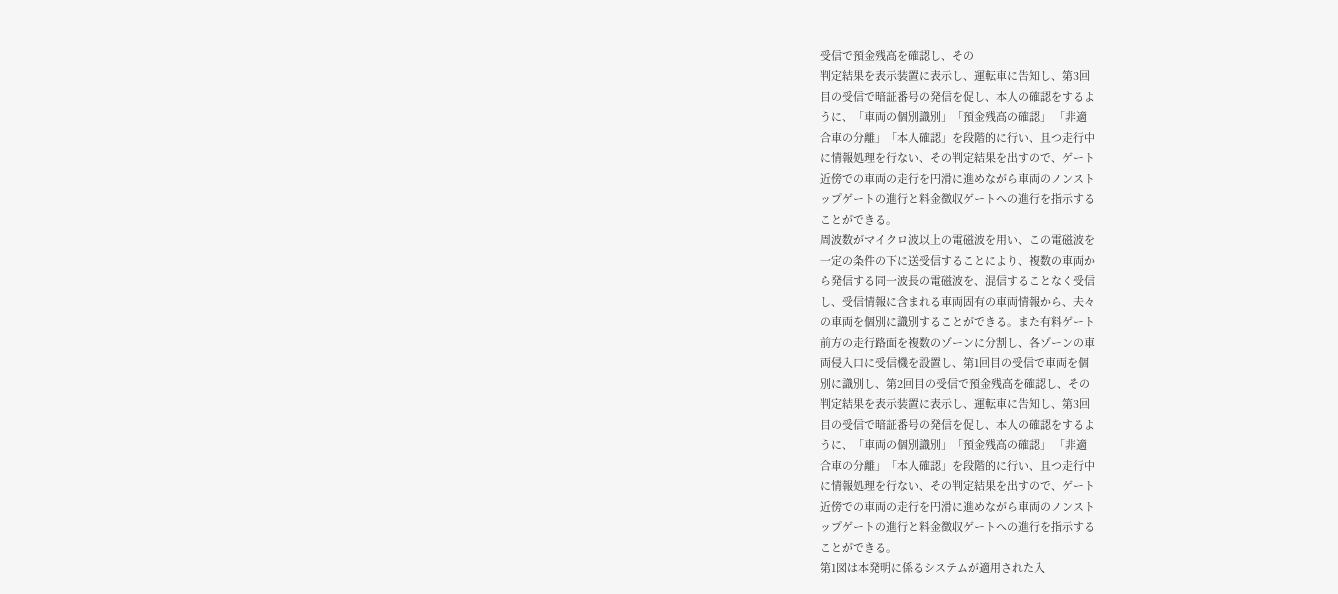受信で預金残高を確認し、その
判定結果を表示装置に表示し、運転車に告知し、第3回
目の受信で暗証番号の発信を促し、本人の確認をするよ
うに、「車両の個別識別」「預金残高の確認」 「非適
合車の分離」「本人確認」を段階的に行い、且つ走行中
に情報処理を行ない、その判定結果を出すので、ゲート
近傍での車両の走行を円滑に進めながら車両のノンスト
ップゲートの進行と料金徴収ゲートへの進行を指示する
ことができる。
周波数がマイクロ波以上の電磁波を用い、この電磁波を
一定の条件の下に送受信することにより、複数の車両か
ら発信する同一波長の電磁波を、混信することなく受信
し、受信情報に含まれる車両固有の車両情報から、夫々
の車両を個別に識別することができる。また有料ゲート
前方の走行路面を複数のゾーンに分割し、各ゾーンの車
両侵入口に受信機を設置し、第1回目の受信で車両を個
別に識別し、第2回目の受信で預金残高を確認し、その
判定結果を表示装置に表示し、運転車に告知し、第3回
目の受信で暗証番号の発信を促し、本人の確認をするよ
うに、「車両の個別識別」「預金残高の確認」 「非適
合車の分離」「本人確認」を段階的に行い、且つ走行中
に情報処理を行ない、その判定結果を出すので、ゲート
近傍での車両の走行を円滑に進めながら車両のノンスト
ップゲートの進行と料金徴収ゲートへの進行を指示する
ことができる。
第1図は本発明に係るシステムが適用された入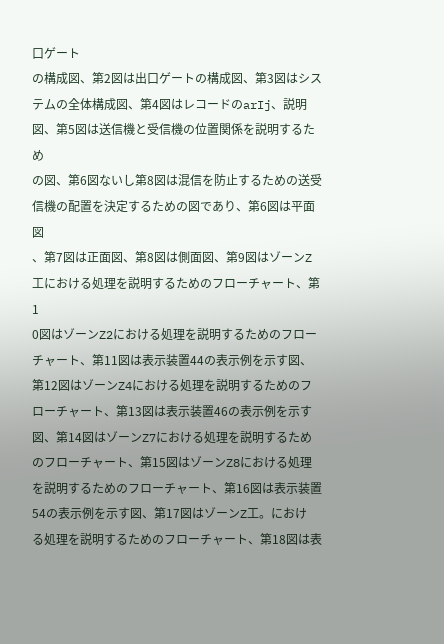口ゲート
の構成図、第2図は出口ゲートの構成図、第3図はシス
テムの全体構成図、第4図はレコードのarIj、説明
図、第5図は送信機と受信機の位置関係を説明するため
の図、第6図ないし第8図は混信を防止するための送受
信機の配置を決定するための図であり、第6図は平面図
、第7図は正面図、第8図は側面図、第9図はゾーンZ
工における処理を説明するためのフローチャート、第1
0図はゾーンZ2における処理を説明するためのフロー
チャート、第11図は表示装置44の表示例を示す図、
第12図はゾーンZ4における処理を説明するためのフ
ローチャート、第13図は表示装置46の表示例を示す
図、第14図はゾーンZ7における処理を説明するため
のフローチャート、第15図はゾーンZ8における処理
を説明するためのフローチャート、第16図は表示装置
54の表示例を示す図、第17図はゾーンZ工。におけ
る処理を説明するためのフローチャート、第18図は表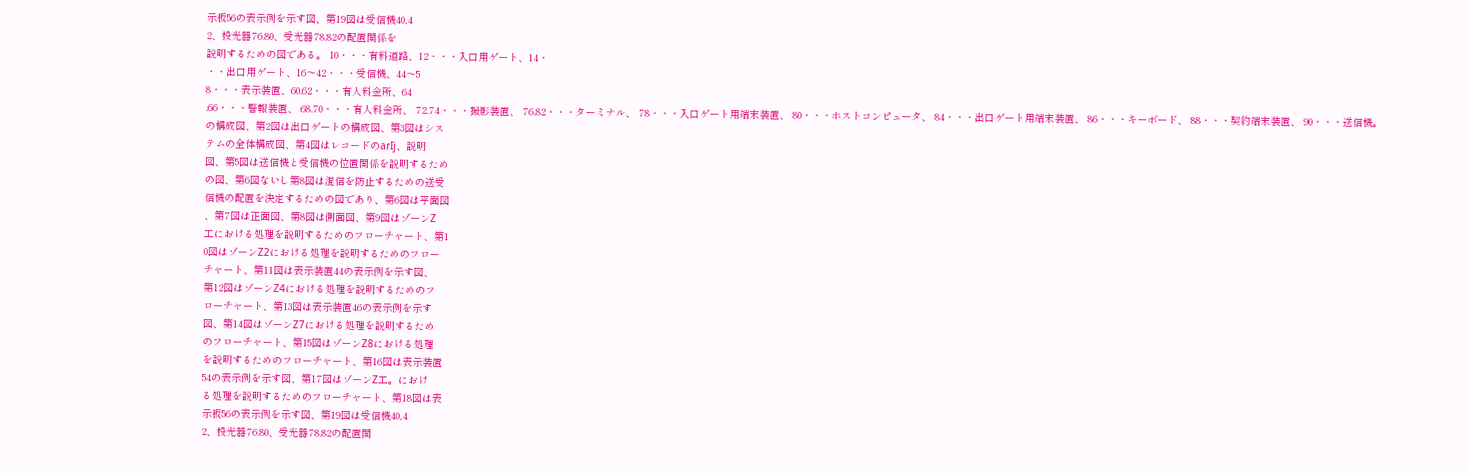示板56の表示例を示す図、第19図は受信機40,4
2、投光器76.80、受光器78.82の配置関係を
説明するための図である。 10・・・有料道路、12・・・入口用ゲート、14・
・・出口用ゲート、16〜42・・・受信機、44〜5
8・・・表示装置、60.62・・・有人料金所、64
.66・・・警報装置、 68.70・・・有人料金所、 72.74・・・撮影装置、 76.82・・・ターミナル、 78・・・入口ゲート用端末装置、 80・・・ホストコンピュータ、 84・・・出口ゲート用端末装置、 86・・・キーボード、 88・・・契約端末装置、 90・・・送信機。
の構成図、第2図は出口ゲートの構成図、第3図はシス
テムの全体構成図、第4図はレコードのarIj、説明
図、第5図は送信機と受信機の位置関係を説明するため
の図、第6図ないし第8図は混信を防止するための送受
信機の配置を決定するための図であり、第6図は平面図
、第7図は正面図、第8図は側面図、第9図はゾーンZ
工における処理を説明するためのフローチャート、第1
0図はゾーンZ2における処理を説明するためのフロー
チャート、第11図は表示装置44の表示例を示す図、
第12図はゾーンZ4における処理を説明するためのフ
ローチャート、第13図は表示装置46の表示例を示す
図、第14図はゾーンZ7における処理を説明するため
のフローチャート、第15図はゾーンZ8における処理
を説明するためのフローチャート、第16図は表示装置
54の表示例を示す図、第17図はゾーンZ工。におけ
る処理を説明するためのフローチャート、第18図は表
示板56の表示例を示す図、第19図は受信機40,4
2、投光器76.80、受光器78.82の配置関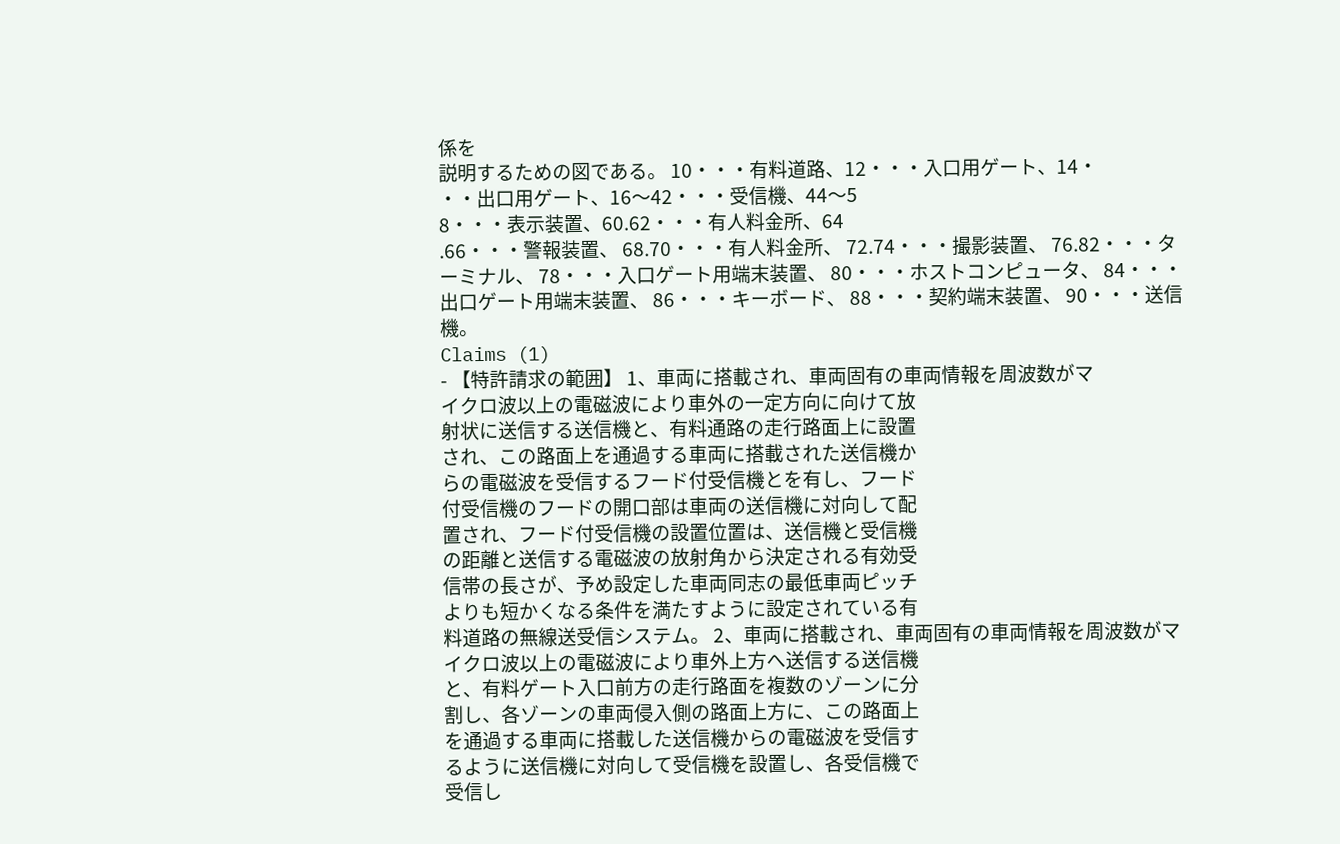係を
説明するための図である。 10・・・有料道路、12・・・入口用ゲート、14・
・・出口用ゲート、16〜42・・・受信機、44〜5
8・・・表示装置、60.62・・・有人料金所、64
.66・・・警報装置、 68.70・・・有人料金所、 72.74・・・撮影装置、 76.82・・・ターミナル、 78・・・入口ゲート用端末装置、 80・・・ホストコンピュータ、 84・・・出口ゲート用端末装置、 86・・・キーボード、 88・・・契約端末装置、 90・・・送信機。
Claims (1)
- 【特許請求の範囲】 1、車両に搭載され、車両固有の車両情報を周波数がマ
イクロ波以上の電磁波により車外の一定方向に向けて放
射状に送信する送信機と、有料通路の走行路面上に設置
され、この路面上を通過する車両に搭載された送信機か
らの電磁波を受信するフード付受信機とを有し、フード
付受信機のフードの開口部は車両の送信機に対向して配
置され、フード付受信機の設置位置は、送信機と受信機
の距離と送信する電磁波の放射角から決定される有効受
信帯の長さが、予め設定した車両同志の最低車両ピッチ
よりも短かくなる条件を満たすように設定されている有
料道路の無線送受信システム。 2、車両に搭載され、車両固有の車両情報を周波数がマ
イクロ波以上の電磁波により車外上方へ送信する送信機
と、有料ゲート入口前方の走行路面を複数のゾーンに分
割し、各ゾーンの車両侵入側の路面上方に、この路面上
を通過する車両に搭載した送信機からの電磁波を受信す
るように送信機に対向して受信機を設置し、各受信機で
受信し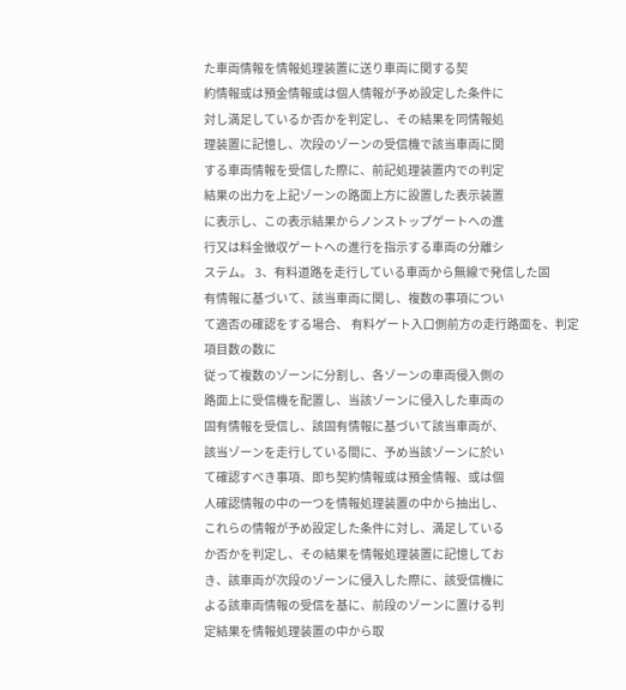た車両情報を情報処理装置に送り車両に関する契
約情報或は預金情報或は個人情報が予め設定した条件に
対し満足しているか否かを判定し、その結果を同情報処
理装置に記憶し、次段のゾーンの受信機で該当車両に関
する車両情報を受信した際に、前記処理装置内での判定
結果の出力を上記ゾーンの路面上方に設置した表示装置
に表示し、この表示結果からノンストップゲートへの進
行又は料金徴収ゲートへの進行を指示する車両の分離シ
ステム。 3、有料道路を走行している車両から無線で発信した固
有情報に基づいて、該当車両に関し、複数の事項につい
て適否の確認をする場合、 有料ゲート入口側前方の走行路面を、判定項目数の数に
従って複数のゾーンに分割し、各ゾーンの車両侵入側の
路面上に受信機を配置し、当該ゾーンに侵入した車両の
固有情報を受信し、該固有情報に基づいて該当車両が、
該当ゾーンを走行している間に、予め当該ゾーンに於い
て確認すべき事項、即ち契約情報或は預金情報、或は個
人確認情報の中の一つを情報処理装置の中から抽出し、
これらの情報が予め設定した条件に対し、満足している
か否かを判定し、その結果を情報処理装置に記憶してお
き、該車両が次段のゾーンに侵入した際に、該受信機に
よる該車両情報の受信を基に、前段のゾーンに置ける判
定結果を情報処理装置の中から取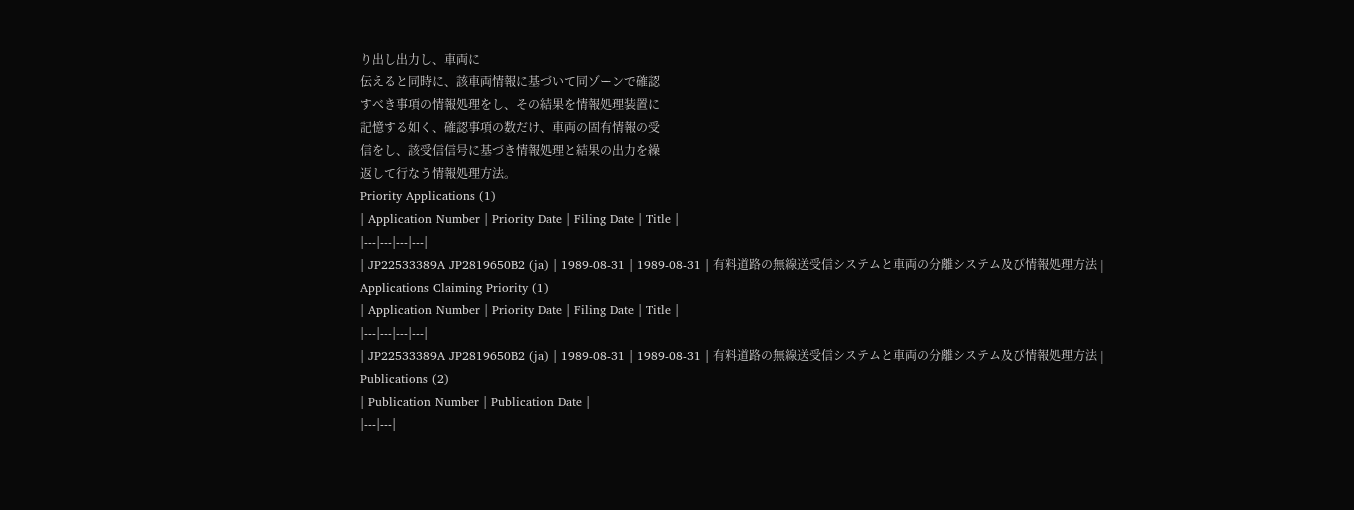り出し出力し、車両に
伝えると同時に、該車両情報に基づいて同ゾーンで確認
すべき事項の情報処理をし、その結果を情報処理装置に
記憶する如く、確認事項の数だけ、車両の固有情報の受
信をし、該受信信号に基づき情報処理と結果の出力を繰
返して行なう情報処理方法。
Priority Applications (1)
| Application Number | Priority Date | Filing Date | Title |
|---|---|---|---|
| JP22533389A JP2819650B2 (ja) | 1989-08-31 | 1989-08-31 | 有料道路の無線送受信システムと車両の分離システム及び情報処理方法 |
Applications Claiming Priority (1)
| Application Number | Priority Date | Filing Date | Title |
|---|---|---|---|
| JP22533389A JP2819650B2 (ja) | 1989-08-31 | 1989-08-31 | 有料道路の無線送受信システムと車両の分離システム及び情報処理方法 |
Publications (2)
| Publication Number | Publication Date |
|---|---|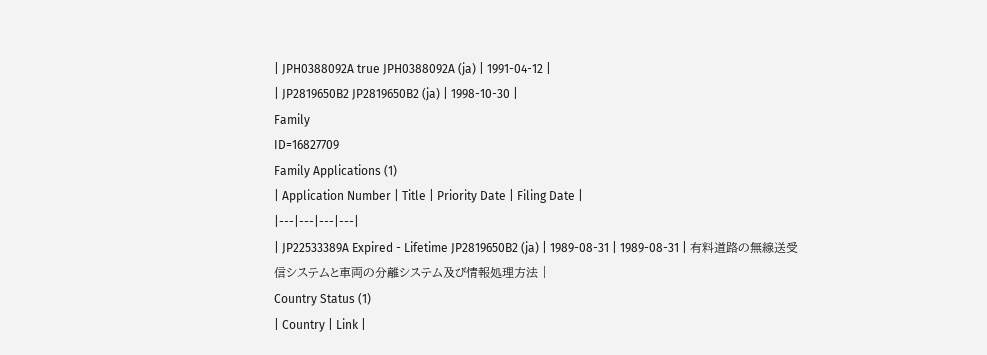| JPH0388092A true JPH0388092A (ja) | 1991-04-12 |
| JP2819650B2 JP2819650B2 (ja) | 1998-10-30 |
Family
ID=16827709
Family Applications (1)
| Application Number | Title | Priority Date | Filing Date |
|---|---|---|---|
| JP22533389A Expired - Lifetime JP2819650B2 (ja) | 1989-08-31 | 1989-08-31 | 有料道路の無線送受信システムと車両の分離システム及び情報処理方法 |
Country Status (1)
| Country | Link |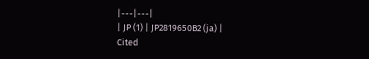|---|---|
| JP (1) | JP2819650B2 (ja) |
Cited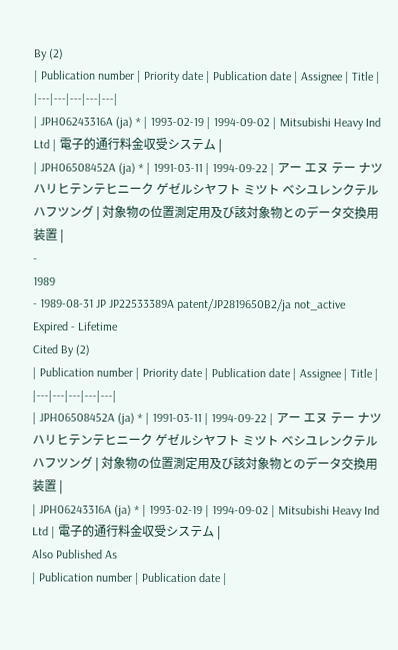By (2)
| Publication number | Priority date | Publication date | Assignee | Title |
|---|---|---|---|---|
| JPH06243316A (ja) * | 1993-02-19 | 1994-09-02 | Mitsubishi Heavy Ind Ltd | 電子的通行料金収受システム |
| JPH06508452A (ja) * | 1991-03-11 | 1994-09-22 | アー エヌ テー ナツハリヒテンテヒニーク ゲゼルシヤフト ミツト ベシユレンクテル ハフツング | 対象物の位置測定用及び該対象物とのデータ交換用装置 |
-
1989
- 1989-08-31 JP JP22533389A patent/JP2819650B2/ja not_active Expired - Lifetime
Cited By (2)
| Publication number | Priority date | Publication date | Assignee | Title |
|---|---|---|---|---|
| JPH06508452A (ja) * | 1991-03-11 | 1994-09-22 | アー エヌ テー ナツハリヒテンテヒニーク ゲゼルシヤフト ミツト ベシユレンクテル ハフツング | 対象物の位置測定用及び該対象物とのデータ交換用装置 |
| JPH06243316A (ja) * | 1993-02-19 | 1994-09-02 | Mitsubishi Heavy Ind Ltd | 電子的通行料金収受システム |
Also Published As
| Publication number | Publication date |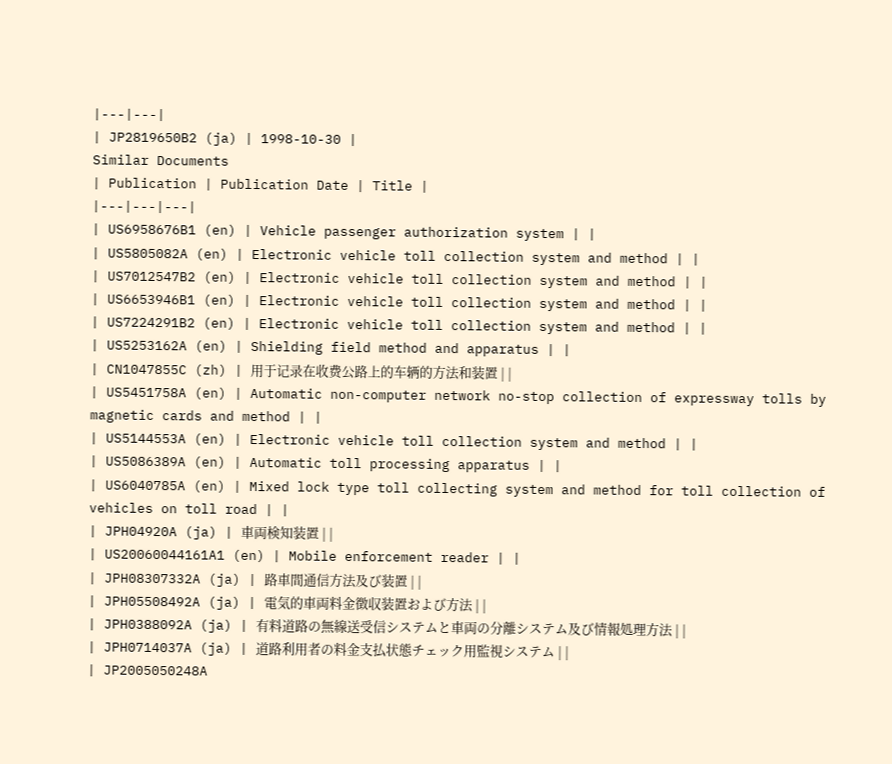|---|---|
| JP2819650B2 (ja) | 1998-10-30 |
Similar Documents
| Publication | Publication Date | Title |
|---|---|---|
| US6958676B1 (en) | Vehicle passenger authorization system | |
| US5805082A (en) | Electronic vehicle toll collection system and method | |
| US7012547B2 (en) | Electronic vehicle toll collection system and method | |
| US6653946B1 (en) | Electronic vehicle toll collection system and method | |
| US7224291B2 (en) | Electronic vehicle toll collection system and method | |
| US5253162A (en) | Shielding field method and apparatus | |
| CN1047855C (zh) | 用于记录在收费公路上的车辆的方法和装置 | |
| US5451758A (en) | Automatic non-computer network no-stop collection of expressway tolls by magnetic cards and method | |
| US5144553A (en) | Electronic vehicle toll collection system and method | |
| US5086389A (en) | Automatic toll processing apparatus | |
| US6040785A (en) | Mixed lock type toll collecting system and method for toll collection of vehicles on toll road | |
| JPH04920A (ja) | 車両検知装置 | |
| US20060044161A1 (en) | Mobile enforcement reader | |
| JPH08307332A (ja) | 路車間通信方法及び装置 | |
| JPH05508492A (ja) | 電気的車両料金徴収装置および方法 | |
| JPH0388092A (ja) | 有料道路の無線送受信システムと車両の分離システム及び情報処理方法 | |
| JPH0714037A (ja) | 道路利用者の料金支払状態チェック用監視システム | |
| JP2005050248A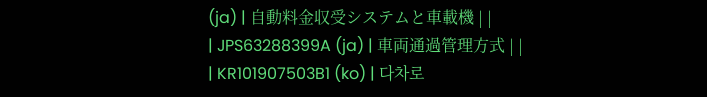(ja) | 自動料金収受システムと車載機 | |
| JPS63288399A (ja) | 車両通過管理方式 | |
| KR101907503B1 (ko) | 다차로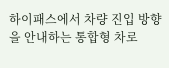하이패스에서 차량 진입 방향을 안내하는 통합형 차로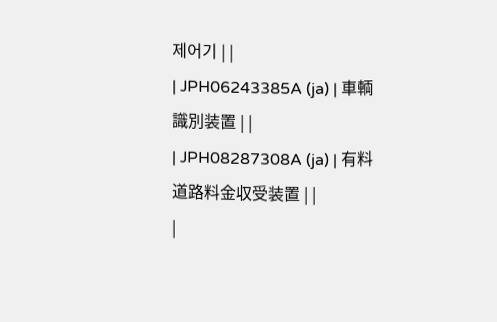제어기 | |
| JPH06243385A (ja) | 車輌識別装置 | |
| JPH08287308A (ja) | 有料道路料金収受装置 | |
|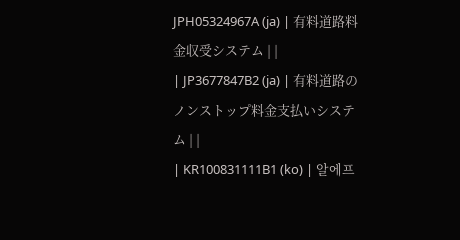JPH05324967A (ja) | 有料道路料金収受システム | |
| JP3677847B2 (ja) | 有料道路のノンストップ料金支払いシステム | |
| KR100831111B1 (ko) | 알에프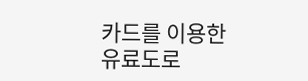카드를 이용한 유료도로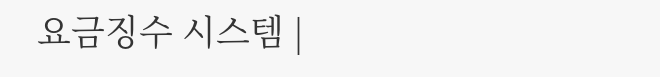요금징수 시스템 |